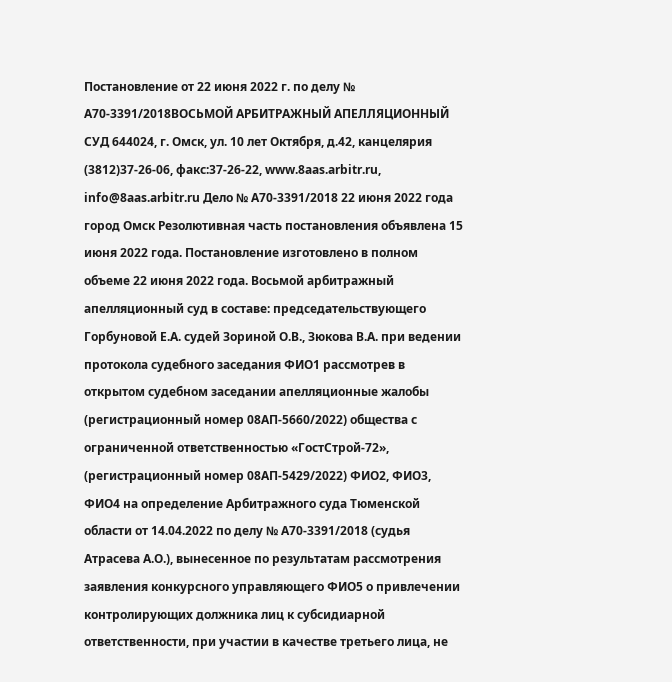Постановление от 22 июня 2022 г. по делу № А70-3391/2018ВОСЬМОЙ АРБИТРАЖНЫЙ АПЕЛЛЯЦИОННЫЙ СУД 644024, г. Омск, ул. 10 лет Октября, д.42, канцелярия (3812)37-26-06, факс:37-26-22, www.8aas.arbitr.ru, info@8aas.arbitr.ru Дело № А70-3391/2018 22 июня 2022 года город Омск Резолютивная часть постановления объявлена 15 июня 2022 года. Постановление изготовлено в полном объеме 22 июня 2022 года. Восьмой арбитражный апелляционный суд в составе: председательствующего Горбуновой Е.А. судей Зориной О.В., Зюкова В.А. при ведении протокола судебного заседания ФИО1 рассмотрев в открытом судебном заседании апелляционные жалобы (регистрационный номер 08АП-5660/2022) общества с ограниченной ответственностью «ГостСтрой-72», (регистрационный номер 08АП-5429/2022) ФИО2, ФИО3, ФИО4 на определение Арбитражного суда Тюменской области от 14.04.2022 по делу № А70-3391/2018 (судья Атрасева А.О.), вынесенное по результатам рассмотрения заявления конкурсного управляющего ФИО5 о привлечении контролирующих должника лиц к субсидиарной ответственности, при участии в качестве третьего лица, не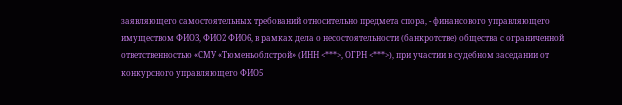заявляющего самостоятельных требований относительно предмета спора, - финансового управляющего имуществом ФИО3, ФИО2 ФИО6, в рамках дела о несостоятельности (банкротстве) общества с ограниченной ответственностью «СМУ «Тюменьоблстрой» (ИНН <***>, ОГРН <***>), при участии в судебном заседании от конкурсного управляющего ФИО5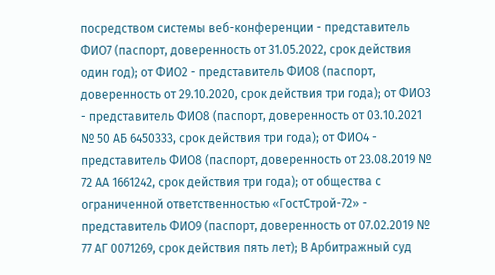посредством системы веб-конференции - представитель ФИО7 (паспорт, доверенность от 31.05.2022, срок действия один год); от ФИО2 - представитель ФИО8 (паспорт, доверенность от 29.10.2020, срок действия три года); от ФИО3 - представитель ФИО8 (паспорт, доверенность от 03.10.2021 № 50 АБ 6450333, срок действия три года); от ФИО4 - представитель ФИО8 (паспорт, доверенность от 23.08.2019 № 72 АА 1661242, срок действия три года); от общества с ограниченной ответственностью «ГостСтрой-72» - представитель ФИО9 (паспорт, доверенность от 07.02.2019 № 77 АГ 0071269, срок действия пять лет); В Арбитражный суд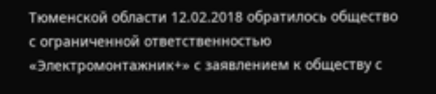Тюменской области 12.02.2018 обратилось общество с ограниченной ответственностью «Электромонтажник+» с заявлением к обществу с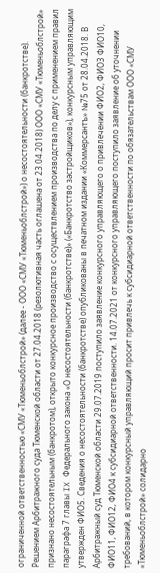ограниченной ответственностью «СМУ «Тюменьоблстрой» (далее - ООО «СМУ «Тюменьоблстрой») о несостоятельности (банкротстве). Решением Арбитражного суда Тюменской области от 27.04.2018 (резолютивная часть оглашена от 23.04.2018) ООО «СМУ «Тюменьоблстрой» признано несостоятельным (банкротом), открыто конкурсное производство с осуществлением производства по делу с применением правил параграфа 7 главы IX Федерального закона «О несостоятельности (банкротстве)» («Банкротство застройщиков»), конкурсным управляющим утвержден ФИО5. Сведения о несостоятельности (банкротстве) опубликованы в печатном издании «Коммерсантъ» №75 от 28.04.2018. В Арбитражный суд Тюменской области 29.07.2019 поступило заявление конкурсного управляющего о привлечении ФИО2, ФИО3 ФИО10, ФИО11, ФИО12, ФИО4 к субсидиарной ответственности. 14.07.2021 от конкурсного управляющего поступило заявление об уточнении требований, в котором конкурсный управляющий просит привлечь к субсидиарной ответственности по обязательствам ООО «СМУ «Тюменьоблстрой» солидарно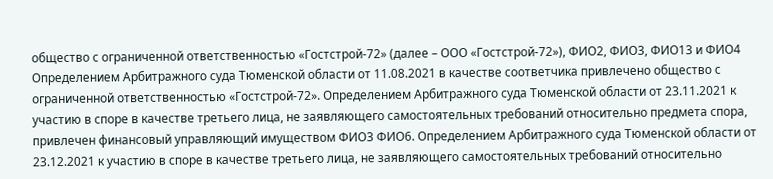общество с ограниченной ответственностью «Гостстрой-72» (далее – ООО «Гостстрой-72»), ФИО2, ФИО3, ФИО13 и ФИО4 Определением Арбитражного суда Тюменской области от 11.08.2021 в качестве соответчика привлечено общество с ограниченной ответственностью «Гостстрой-72». Определением Арбитражного суда Тюменской области от 23.11.2021 к участию в споре в качестве третьего лица, не заявляющего самостоятельных требований относительно предмета спора, привлечен финансовый управляющий имуществом ФИО3 ФИО6. Определением Арбитражного суда Тюменской области от 23.12.2021 к участию в споре в качестве третьего лица, не заявляющего самостоятельных требований относительно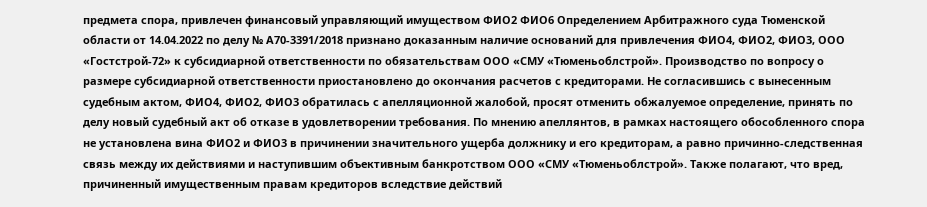предмета спора, привлечен финансовый управляющий имуществом ФИО2 ФИО6 Определением Арбитражного суда Тюменской области от 14.04.2022 по делу № А70-3391/2018 признано доказанным наличие оснований для привлечения ФИО4, ФИО2, ФИО3, ООО «Гостстрой-72» к субсидиарной ответственности по обязательствам ООО «СМУ «Тюменьоблстрой». Производство по вопросу о размере субсидиарной ответственности приостановлено до окончания расчетов с кредиторами. Не согласившись с вынесенным судебным актом, ФИО4, ФИО2, ФИО3 обратилась с апелляционной жалобой, просят отменить обжалуемое определение, принять по делу новый судебный акт об отказе в удовлетворении требования. По мнению апеллянтов, в рамках настоящего обособленного спора не установлена вина ФИО2 и ФИО3 в причинении значительного ущерба должнику и его кредиторам, а равно причинно-следственная связь между их действиями и наступившим объективным банкротством ООО «СМУ «Тюменьоблстрой». Также полагают, что вред, причиненный имущественным правам кредиторов вследствие действий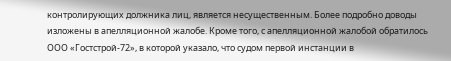контролирующих должника лиц, является несущественным. Более подробно доводы изложены в апелляционной жалобе. Кроме того, с апелляционной жалобой обратилось ООО «Гостстрой-72», в которой указало, что судом первой инстанции в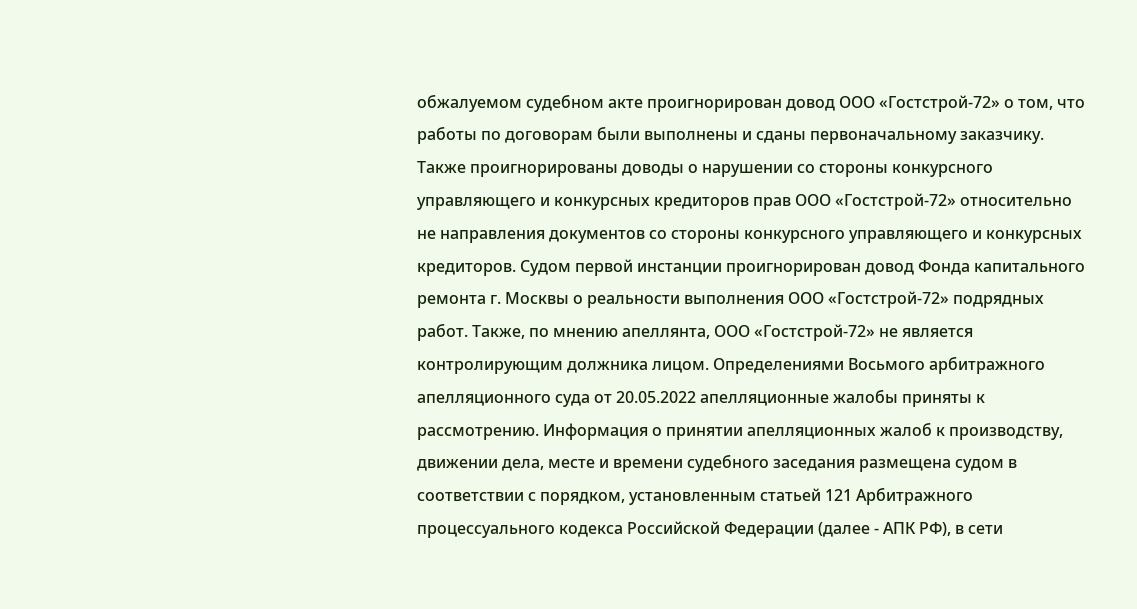обжалуемом судебном акте проигнорирован довод ООО «Гостстрой-72» о том, что работы по договорам были выполнены и сданы первоначальному заказчику. Также проигнорированы доводы о нарушении со стороны конкурсного управляющего и конкурсных кредиторов прав ООО «Гостстрой-72» относительно не направления документов со стороны конкурсного управляющего и конкурсных кредиторов. Судом первой инстанции проигнорирован довод Фонда капитального ремонта г. Москвы о реальности выполнения ООО «Гостстрой-72» подрядных работ. Также, по мнению апеллянта, ООО «Гостстрой-72» не является контролирующим должника лицом. Определениями Восьмого арбитражного апелляционного суда от 20.05.2022 апелляционные жалобы приняты к рассмотрению. Информация о принятии апелляционных жалоб к производству, движении дела, месте и времени судебного заседания размещена судом в соответствии с порядком, установленным статьей 121 Арбитражного процессуального кодекса Российской Федерации (далее - АПК РФ), в сети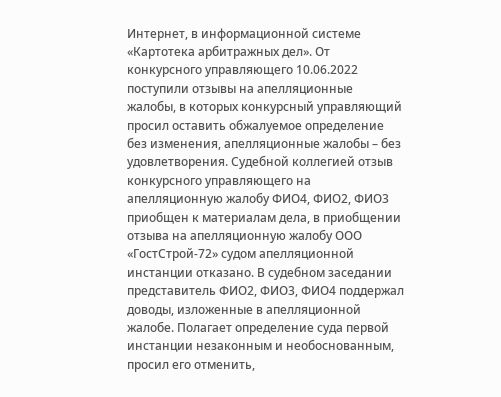Интернет, в информационной системе «Картотека арбитражных дел». От конкурсного управляющего 10.06.2022 поступили отзывы на апелляционные жалобы, в которых конкурсный управляющий просил оставить обжалуемое определение без изменения, апелляционные жалобы – без удовлетворения. Судебной коллегией отзыв конкурсного управляющего на апелляционную жалобу ФИО4, ФИО2, ФИО3 приобщен к материалам дела, в приобщении отзыва на апелляционную жалобу ООО «ГостСтрой-72» судом апелляционной инстанции отказано. В судебном заседании представитель ФИО2, ФИО3, ФИО4 поддержал доводы, изложенные в апелляционной жалобе. Полагает определение суда первой инстанции незаконным и необоснованным, просил его отменить,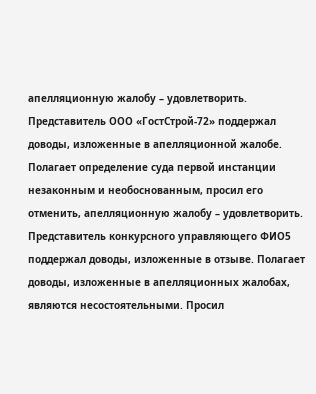апелляционную жалобу – удовлетворить. Представитель ООО «ГостСтрой-72» поддержал доводы, изложенные в апелляционной жалобе. Полагает определение суда первой инстанции незаконным и необоснованным, просил его отменить, апелляционную жалобу – удовлетворить. Представитель конкурсного управляющего ФИО5 поддержал доводы, изложенные в отзыве. Полагает доводы, изложенные в апелляционных жалобах, являются несостоятельными. Просил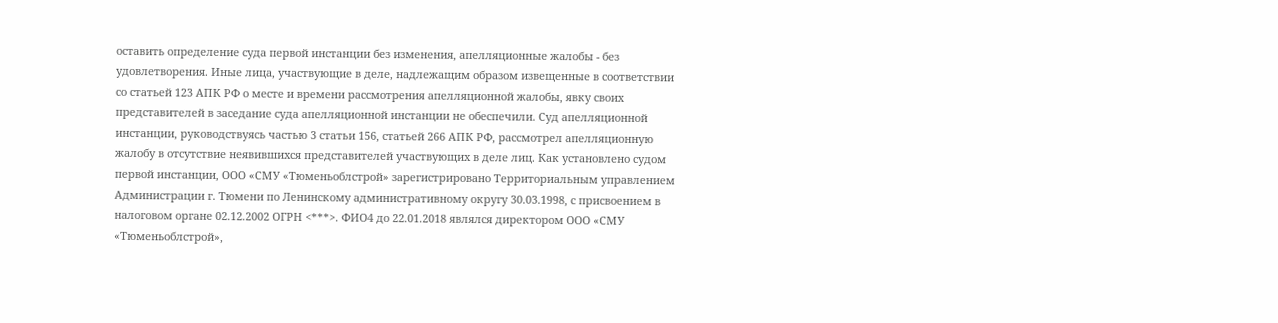оставить определение суда первой инстанции без изменения, апелляционные жалобы - без удовлетворения. Иные лица, участвующие в деле, надлежащим образом извещенные в соответствии со статьей 123 АПК РФ о месте и времени рассмотрения апелляционной жалобы, явку своих представителей в заседание суда апелляционной инстанции не обеспечили. Суд апелляционной инстанции, руководствуясь частью 3 статьи 156, статьей 266 АПК РФ, рассмотрел апелляционную жалобу в отсутствие неявившихся представителей участвующих в деле лиц. Как установлено судом первой инстанции, ООО «СМУ «Тюменьоблстрой» зарегистрировано Территориальным управлением Администрации г. Тюмени по Ленинскому административному округу 30.03.1998, с присвоением в налоговом органе 02.12.2002 ОГРН <***>. ФИО4 до 22.01.2018 являлся директором ООО «СМУ «Тюменьоблстрой»,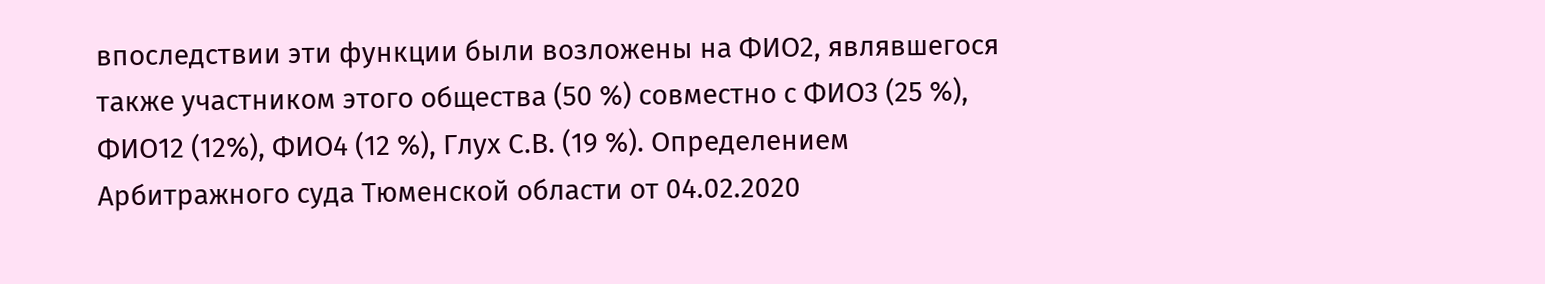впоследствии эти функции были возложены на ФИО2, являвшегося также участником этого общества (50 %) совместно с ФИО3 (25 %), ФИО12 (12%), ФИО4 (12 %), Глух С.В. (19 %). Определением Арбитражного суда Тюменской области от 04.02.2020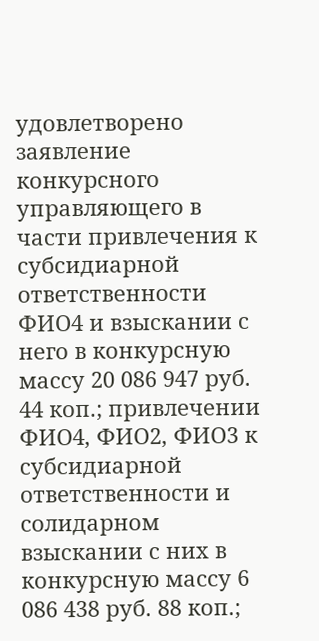удовлетворено заявление конкурсного управляющего в части привлечения к субсидиарной ответственности ФИО4 и взыскании с него в конкурсную массу 20 086 947 руб. 44 коп.; привлечении ФИО4, ФИО2, ФИО3 к субсидиарной ответственности и солидарном взыскании с них в конкурсную массу 6 086 438 руб. 88 коп.;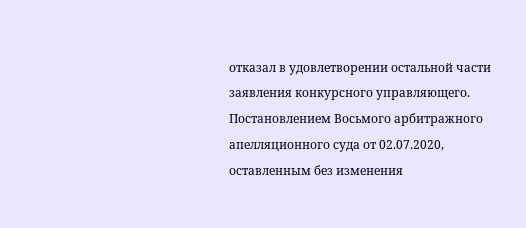отказал в удовлетворении остальной части заявления конкурсного управляющего. Постановлением Восьмого арбитражного апелляционного суда от 02.07.2020, оставленным без изменения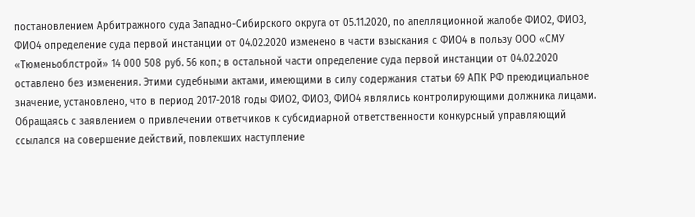постановлением Арбитражного суда Западно-Сибирского округа от 05.11.2020, по апелляционной жалобе ФИО2, ФИО3, ФИО4 определение суда первой инстанции от 04.02.2020 изменено в части взыскания с ФИО4 в пользу ООО «СМУ «Тюменьоблстрой» 14 000 508 руб. 56 коп.; в остальной части определение суда первой инстанции от 04.02.2020 оставлено без изменения. Этими судебными актами, имеющими в силу содержания статьи 69 АПК РФ преюдициальное значение, установлено, что в период 2017-2018 годы ФИО2, ФИО3, ФИО4 являлись контролирующими должника лицами. Обращаясь с заявлением о привлечении ответчиков к субсидиарной ответственности конкурсный управляющий ссылался на совершение действий, повлекших наступление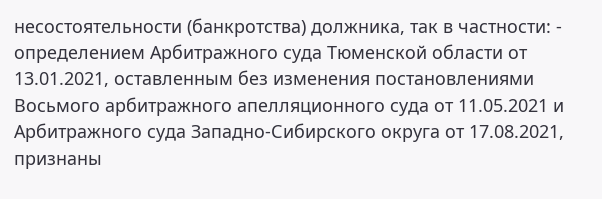несостоятельности (банкротства) должника, так в частности: - определением Арбитражного суда Тюменской области от 13.01.2021, оставленным без изменения постановлениями Восьмого арбитражного апелляционного суда от 11.05.2021 и Арбитражного суда Западно-Сибирского округа от 17.08.2021, признаны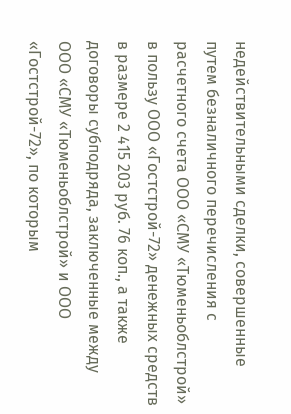недействительными сделки, совершенные путем безналичного перечисления с расчетного счета ООО «СМУ «Тюменьоблстрой» в пользу ООО «Гостстрой-72» денежных средств в размере 2 415 203 руб. 76 коп., а также договоры субподряда, заключенные между ООО «СМУ «Тюменьоблстрой» и ООО «Гостстрой-72», по которым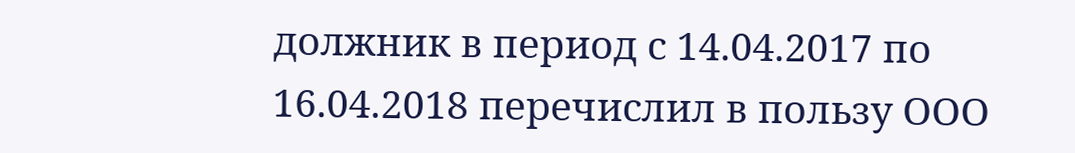должник в период с 14.04.2017 по 16.04.2018 перечислил в пользу ООО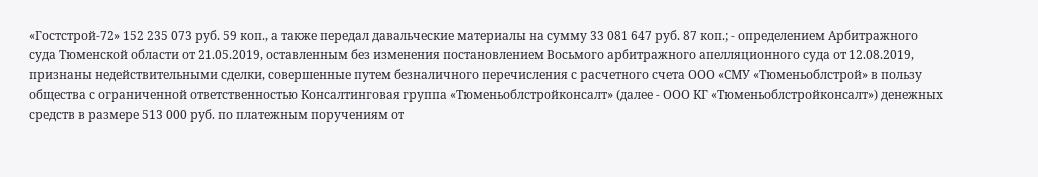«Гостстрой-72» 152 235 073 руб. 59 коп., а также передал давальческие материалы на сумму 33 081 647 руб. 87 коп.; - определением Арбитражного суда Тюменской области от 21.05.2019, оставленным без изменения постановлением Восьмого арбитражного апелляционного суда от 12.08.2019, признаны недействительными сделки, совершенные путем безналичного перечисления с расчетного счета ООО «СМУ «Тюменьоблстрой» в пользу общества с ограниченной ответственностью Консалтинговая группа «Тюменьоблстройконсалт» (далее - ООО КГ «Тюменьоблстройконсалт») денежных средств в размере 513 000 руб. по платежным поручениям от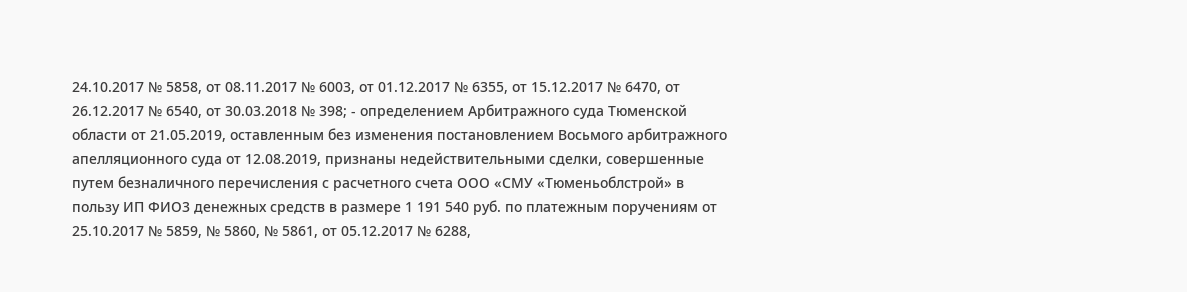24.10.2017 № 5858, от 08.11.2017 № 6003, от 01.12.2017 № 6355, от 15.12.2017 № 6470, от 26.12.2017 № 6540, от 30.03.2018 № 398; - определением Арбитражного суда Тюменской области от 21.05.2019, оставленным без изменения постановлением Восьмого арбитражного апелляционного суда от 12.08.2019, признаны недействительными сделки, совершенные путем безналичного перечисления с расчетного счета ООО «СМУ «Тюменьоблстрой» в пользу ИП ФИО3 денежных средств в размере 1 191 540 руб. по платежным поручениям от 25.10.2017 № 5859, № 5860, № 5861, от 05.12.2017 № 6288,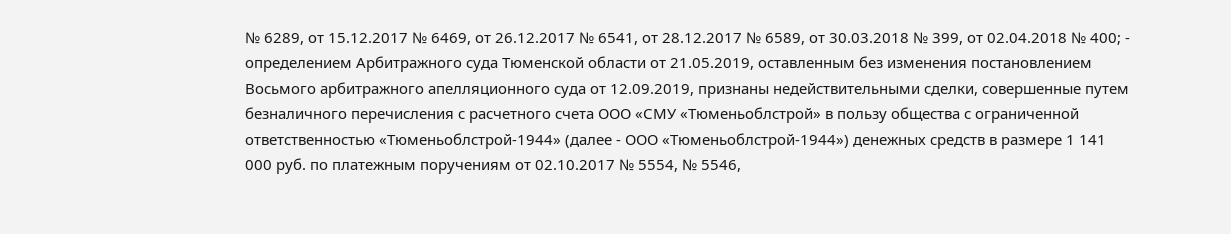№ 6289, от 15.12.2017 № 6469, от 26.12.2017 № 6541, от 28.12.2017 № 6589, от 30.03.2018 № 399, от 02.04.2018 № 400; - определением Арбитражного суда Тюменской области от 21.05.2019, оставленным без изменения постановлением Восьмого арбитражного апелляционного суда от 12.09.2019, признаны недействительными сделки, совершенные путем безналичного перечисления с расчетного счета ООО «СМУ «Тюменьоблстрой» в пользу общества с ограниченной ответственностью «Тюменьоблстрой-1944» (далее - ООО «Тюменьоблстрой-1944») денежных средств в размере 1 141 000 руб. по платежным поручениям от 02.10.2017 № 5554, № 5546,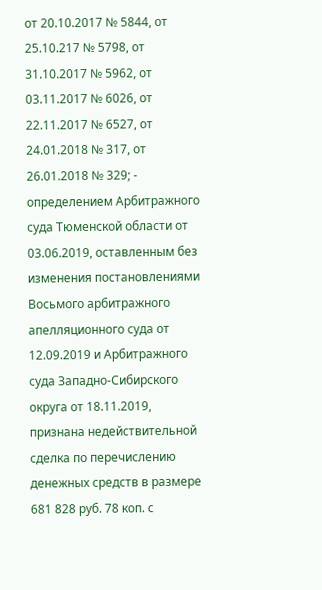от 20.10.2017 № 5844, от 25.10.217 № 5798, от 31.10.2017 № 5962, от 03.11.2017 № 6026, от 22.11.2017 № 6527, от 24.01.2018 № 317, от 26.01.2018 № 329; - определением Арбитражного суда Тюменской области от 03.06.2019, оставленным без изменения постановлениями Восьмого арбитражного апелляционного суда от 12.09.2019 и Арбитражного суда Западно-Сибирского округа от 18.11.2019, признана недействительной сделка по перечислению денежных средств в размере 681 828 руб. 78 коп. с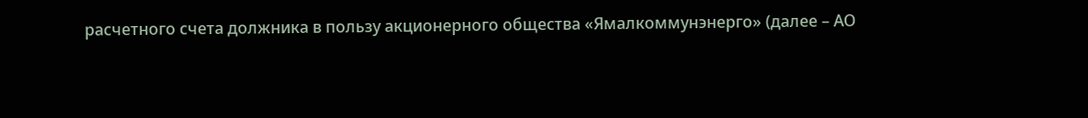расчетного счета должника в пользу акционерного общества «Ямалкоммунэнерго» (далее – АО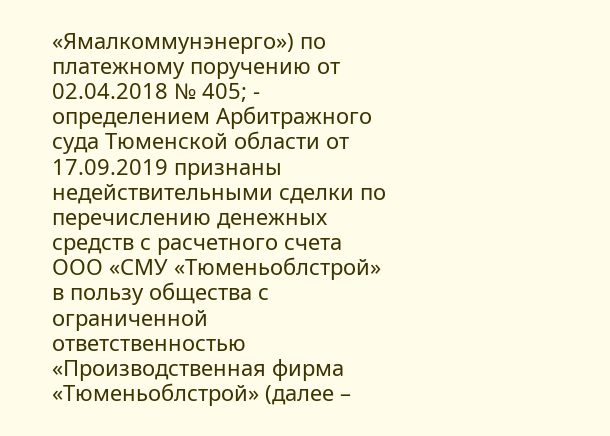«Ямалкоммунэнерго») по платежному поручению от 02.04.2018 № 405; - определением Арбитражного суда Тюменской области от 17.09.2019 признаны недействительными сделки по перечислению денежных средств с расчетного счета ООО «СМУ «Тюменьоблстрой» в пользу общества с ограниченной ответственностью «Производственная фирма «Тюменьоблстрой» (далее –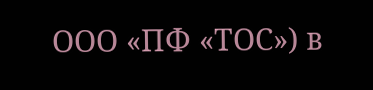ООО «ПФ «ТОС») в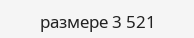размере 3 521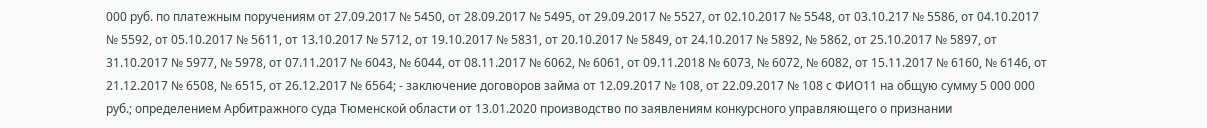000 руб. по платежным поручениям от 27.09.2017 № 5450, от 28.09.2017 № 5495, от 29.09.2017 № 5527, от 02.10.2017 № 5548, от 03.10.217 № 5586, от 04.10.2017 № 5592, от 05.10.2017 № 5611, от 13.10.2017 № 5712, от 19.10.2017 № 5831, от 20.10.2017 № 5849, от 24.10.2017 № 5892, № 5862, от 25.10.2017 № 5897, от 31.10.2017 № 5977, № 5978, от 07.11.2017 № 6043, № 6044, от 08.11.2017 № 6062, № 6061, от 09.11.2018 № 6073, № 6072, № 6082, от 15.11.2017 № 6160, № 6146, от 21.12.2017 № 6508, № 6515, от 26.12.2017 № 6564; - заключение договоров займа от 12.09.2017 № 108, от 22.09.2017 № 108 с ФИО11 на общую сумму 5 000 000 руб.; определением Арбитражного суда Тюменской области от 13.01.2020 производство по заявлениям конкурсного управляющего о признании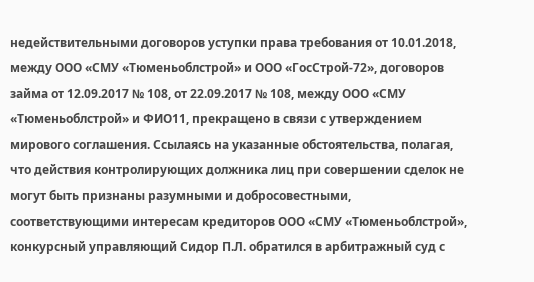недействительными договоров уступки права требования от 10.01.2018, между ООО «СМУ «Тюменьоблстрой» и ООО «ГосСтрой-72», договоров займа от 12.09.2017 № 108, от 22.09.2017 № 108, между ООО «СМУ «Тюменьоблстрой» и ФИО11, прекращено в связи с утверждением мирового соглашения. Ссылаясь на указанные обстоятельства, полагая, что действия контролирующих должника лиц при совершении сделок не могут быть признаны разумными и добросовестными, соответствующими интересам кредиторов ООО «СМУ «Тюменьоблстрой», конкурсный управляющий Сидор П.Л. обратился в арбитражный суд с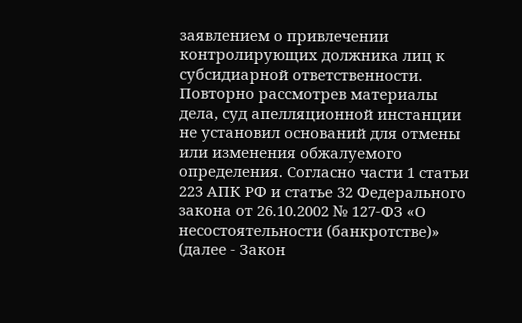заявлением о привлечении контролирующих должника лиц к субсидиарной ответственности. Повторно рассмотрев материалы дела, суд апелляционной инстанции не установил оснований для отмены или изменения обжалуемого определения. Согласно части 1 статьи 223 АПК РФ и статье 32 Федерального закона от 26.10.2002 № 127-ФЗ «О несостоятельности (банкротстве)» (далее - Закон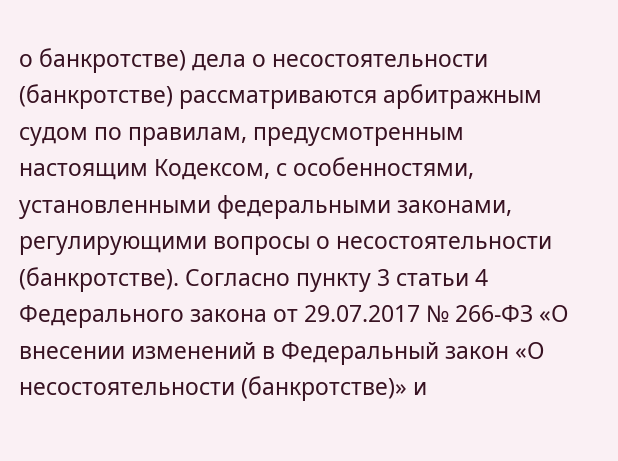о банкротстве) дела о несостоятельности (банкротстве) рассматриваются арбитражным судом по правилам, предусмотренным настоящим Кодексом, с особенностями, установленными федеральными законами, регулирующими вопросы о несостоятельности (банкротстве). Согласно пункту 3 статьи 4 Федерального закона от 29.07.2017 № 266-ФЗ «О внесении изменений в Федеральный закон «О несостоятельности (банкротстве)» и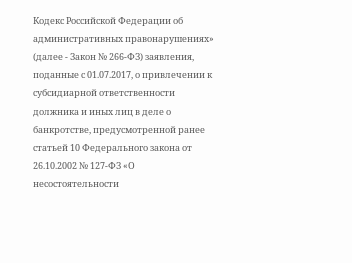Кодекс Российской Федерации об административных правонарушениях» (далее - Закон № 266-ФЗ) заявления, поданные с 01.07.2017, о привлечении к субсидиарной ответственности должника и иных лиц в деле о банкротстве, предусмотренной ранее статьей 10 Федерального закона от 26.10.2002 № 127-ФЗ «О несостоятельности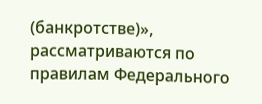(банкротстве)», рассматриваются по правилам Федерального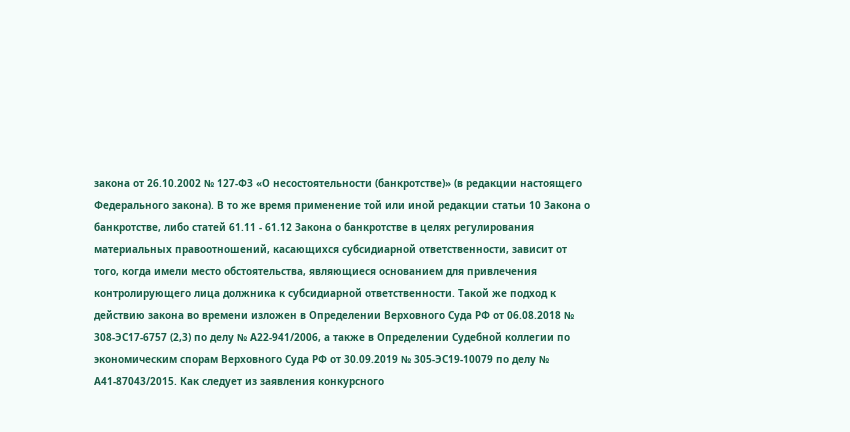закона от 26.10.2002 № 127-ФЗ «О несостоятельности (банкротстве)» (в редакции настоящего Федерального закона). В то же время применение той или иной редакции статьи 10 Закона о банкротстве, либо статей 61.11 - 61.12 Закона о банкротстве в целях регулирования материальных правоотношений, касающихся субсидиарной ответственности, зависит от того, когда имели место обстоятельства, являющиеся основанием для привлечения контролирующего лица должника к субсидиарной ответственности. Такой же подход к действию закона во времени изложен в Определении Верховного Суда РФ от 06.08.2018 № 308-ЭС17-6757 (2,3) по делу № А22-941/2006, а также в Определении Судебной коллегии по экономическим спорам Верховного Суда РФ от 30.09.2019 № 305-ЭС19-10079 по делу № А41-87043/2015. Как следует из заявления конкурсного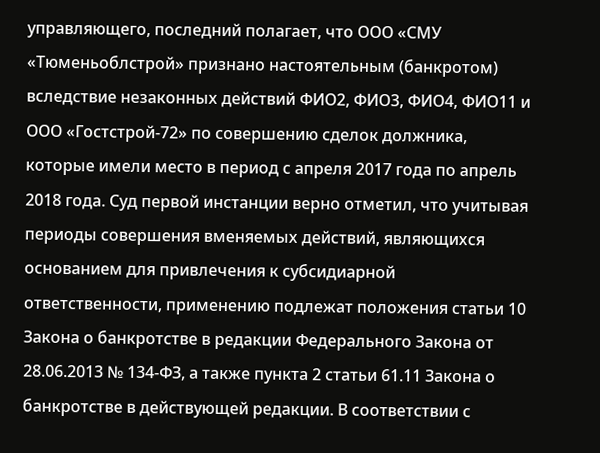управляющего, последний полагает, что ООО «СМУ «Тюменьоблстрой» признано настоятельным (банкротом) вследствие незаконных действий ФИО2, ФИО3, ФИО4, ФИО11 и ООО «Гостстрой-72» по совершению сделок должника, которые имели место в период с апреля 2017 года по апрель 2018 года. Суд первой инстанции верно отметил, что учитывая периоды совершения вменяемых действий, являющихся основанием для привлечения к субсидиарной ответственности, применению подлежат положения статьи 10 Закона о банкротстве в редакции Федерального Закона от 28.06.2013 № 134-ФЗ, а также пункта 2 статьи 61.11 Закона о банкротстве в действующей редакции. В соответствии с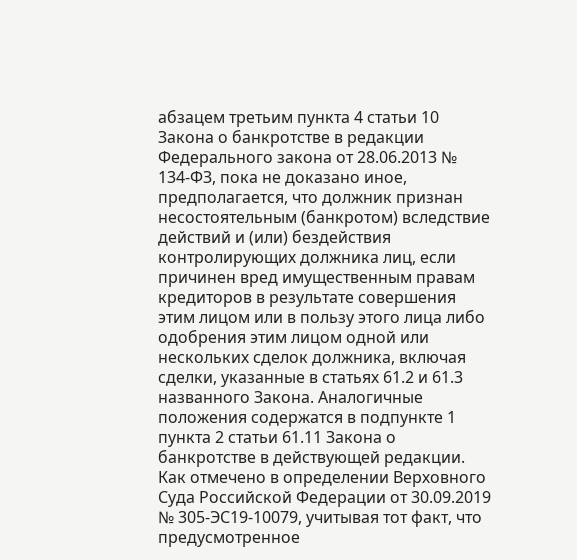абзацем третьим пункта 4 статьи 10 Закона о банкротстве в редакции Федерального закона от 28.06.2013 № 134-ФЗ, пока не доказано иное, предполагается, что должник признан несостоятельным (банкротом) вследствие действий и (или) бездействия контролирующих должника лиц, если причинен вред имущественным правам кредиторов в результате совершения этим лицом или в пользу этого лица либо одобрения этим лицом одной или нескольких сделок должника, включая сделки, указанные в статьях 61.2 и 61.3 названного Закона. Аналогичные положения содержатся в подпункте 1 пункта 2 статьи 61.11 Закона о банкротстве в действующей редакции. Как отмечено в определении Верховного Суда Российской Федерации от 30.09.2019 № 305-ЭС19-10079, учитывая тот факт, что предусмотренное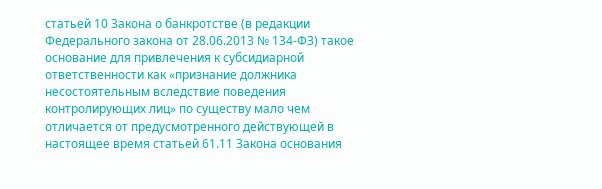статьей 10 Закона о банкротстве (в редакции Федерального закона от 28.06.2013 № 134-ФЗ) такое основание для привлечения к субсидиарной ответственности как «признание должника несостоятельным вследствие поведения контролирующих лиц» по существу мало чем отличается от предусмотренного действующей в настоящее время статьей 61.11 Закона основания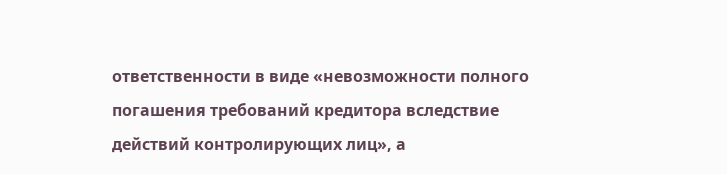ответственности в виде «невозможности полного погашения требований кредитора вследствие действий контролирующих лиц», а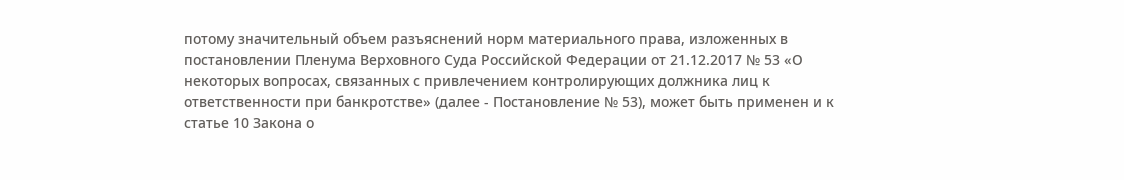потому значительный объем разъяснений норм материального права, изложенных в постановлении Пленума Верховного Суда Российской Федерации от 21.12.2017 № 53 «О некоторых вопросах, связанных с привлечением контролирующих должника лиц к ответственности при банкротстве» (далее - Постановление № 53), может быть применен и к статье 10 Закона о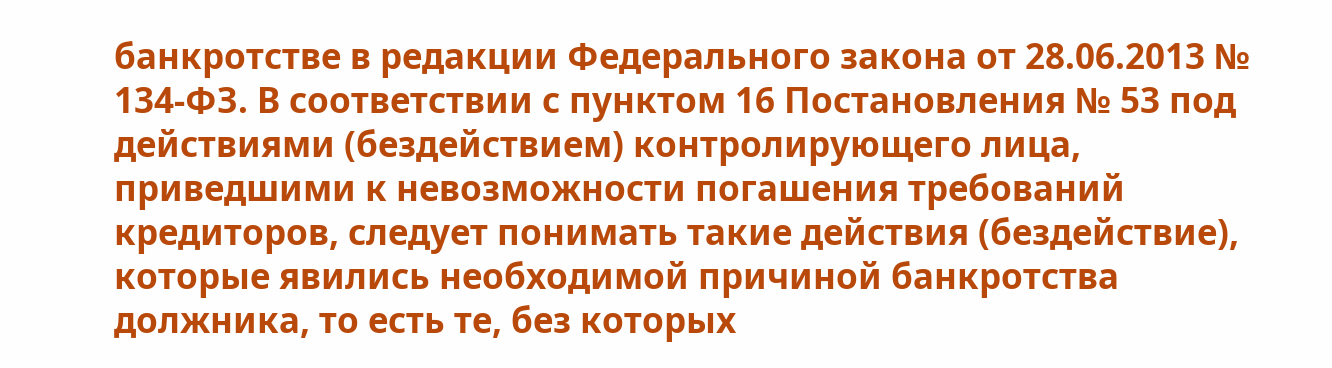банкротстве в редакции Федерального закона от 28.06.2013 № 134-ФЗ. В соответствии с пунктом 16 Постановления № 53 под действиями (бездействием) контролирующего лица, приведшими к невозможности погашения требований кредиторов, следует понимать такие действия (бездействие), которые явились необходимой причиной банкротства должника, то есть те, без которых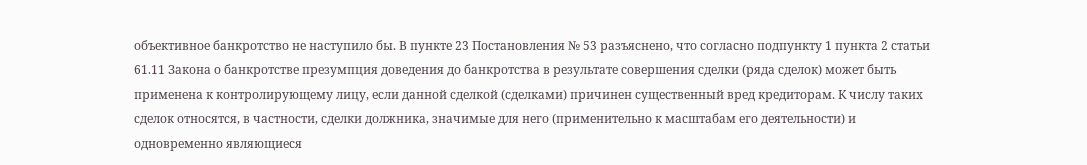объективное банкротство не наступило бы. В пункте 23 Постановления № 53 разъяснено, что согласно подпункту 1 пункта 2 статьи 61.11 Закона о банкротстве презумпция доведения до банкротства в результате совершения сделки (ряда сделок) может быть применена к контролирующему лицу, если данной сделкой (сделками) причинен существенный вред кредиторам. К числу таких сделок относятся, в частности, сделки должника, значимые для него (применительно к масштабам его деятельности) и одновременно являющиеся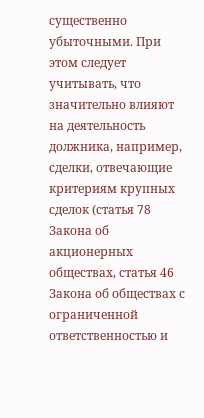существенно убыточными. При этом следует учитывать, что значительно влияют на деятельность должника, например, сделки, отвечающие критериям крупных сделок (статья 78 Закона об акционерных обществах, статья 46 Закона об обществах с ограниченной ответственностью и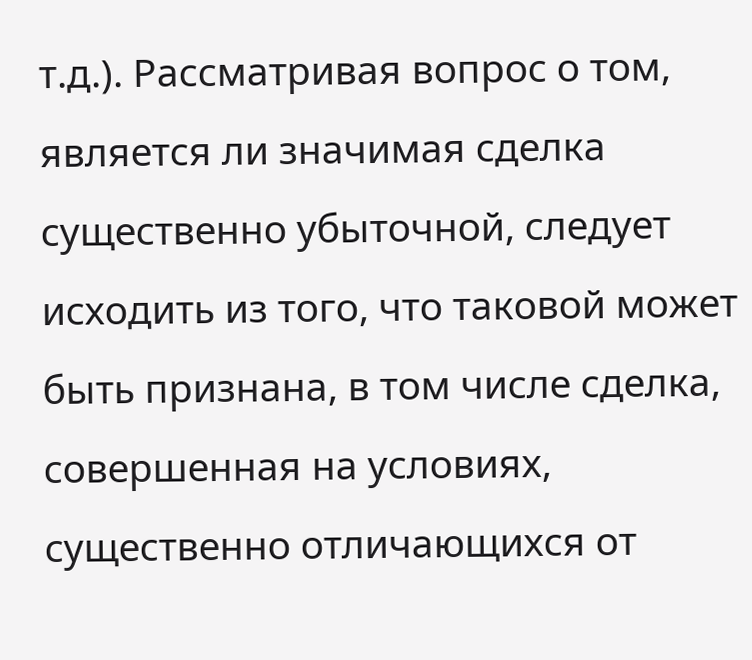т.д.). Рассматривая вопрос о том, является ли значимая сделка существенно убыточной, следует исходить из того, что таковой может быть признана, в том числе сделка, совершенная на условиях, существенно отличающихся от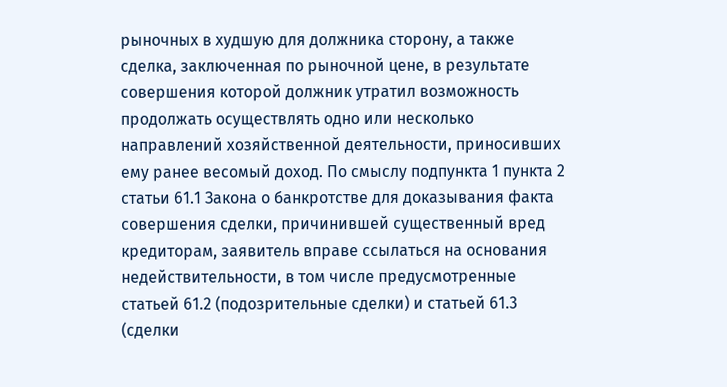рыночных в худшую для должника сторону, а также сделка, заключенная по рыночной цене, в результате совершения которой должник утратил возможность продолжать осуществлять одно или несколько направлений хозяйственной деятельности, приносивших ему ранее весомый доход. По смыслу подпункта 1 пункта 2 статьи 61.1 Закона о банкротстве для доказывания факта совершения сделки, причинившей существенный вред кредиторам, заявитель вправе ссылаться на основания недействительности, в том числе предусмотренные статьей 61.2 (подозрительные сделки) и статьей 61.3 (сделки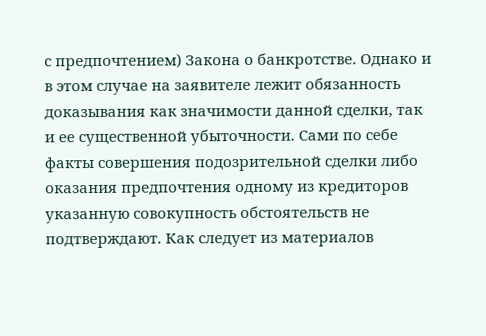с предпочтением) Закона о банкротстве. Однако и в этом случае на заявителе лежит обязанность доказывания как значимости данной сделки, так и ее существенной убыточности. Сами по себе факты совершения подозрительной сделки либо оказания предпочтения одному из кредиторов указанную совокупность обстоятельств не подтверждают. Как следует из материалов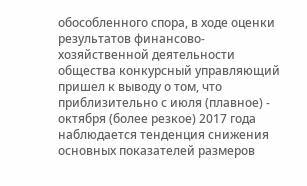обособленного спора, в ходе оценки результатов финансово-хозяйственной деятельности общества конкурсный управляющий пришел к выводу о том, что приблизительно с июля (плавное) - октября (более резкое) 2017 года наблюдается тенденция снижения основных показателей размеров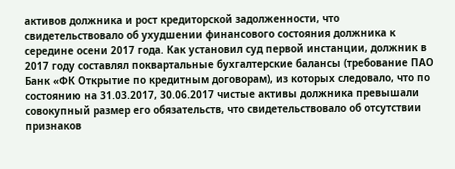активов должника и рост кредиторской задолженности, что свидетельствовало об ухудшении финансового состояния должника к середине осени 2017 года. Как установил суд первой инстанции, должник в 2017 году составлял поквартальные бухгалтерские балансы (требование ПАО Банк «ФК Открытие по кредитным договорам), из которых следовало, что по состоянию на 31.03.2017, 30.06.2017 чистые активы должника превышали совокупный размер его обязательств, что свидетельствовало об отсутствии признаков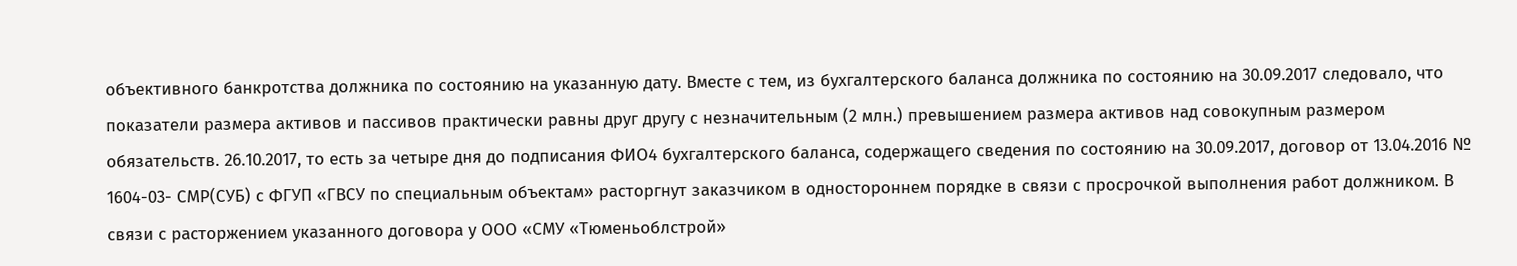объективного банкротства должника по состоянию на указанную дату. Вместе с тем, из бухгалтерского баланса должника по состоянию на 30.09.2017 следовало, что показатели размера активов и пассивов практически равны друг другу с незначительным (2 млн.) превышением размера активов над совокупным размером обязательств. 26.10.2017, то есть за четыре дня до подписания ФИО4 бухгалтерского баланса, содержащего сведения по состоянию на 30.09.2017, договор от 13.04.2016 № 1604-03- СМР(СУБ) с ФГУП «ГВСУ по специальным объектам» расторгнут заказчиком в одностороннем порядке в связи с просрочкой выполнения работ должником. В связи с расторжением указанного договора у ООО «СМУ «Тюменьоблстрой»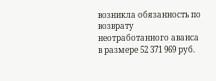возникла обязанность по возврату неотработанного аванса в размере 52 371 969 руб.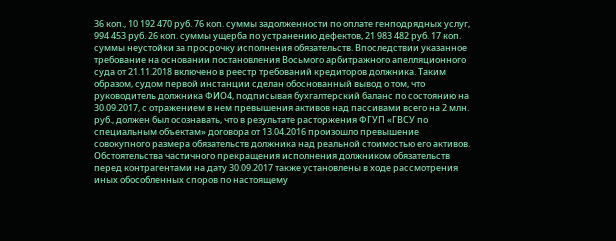36 коп., 10 192 470 руб. 76 коп. суммы задолженности по оплате генподрядных услуг, 994 453 руб. 26 коп. суммы ущерба по устранению дефектов, 21 983 482 руб. 17 коп. суммы неустойки за просрочку исполнения обязательств. Впоследствии указанное требование на основании постановления Восьмого арбитражного апелляционного суда от 21.11.2018 включено в реестр требований кредиторов должника. Таким образом, судом первой инстанции сделан обоснованный вывод о том, что руководитель должника ФИО4, подписывая бухгалтерский баланс по состоянию на 30.09.2017, с отражением в нем превышения активов над пассивами всего на 2 млн. руб., должен был осознавать, что в результате расторжения ФГУП «ГВСУ по специальным объектам» договора от 13.04.2016 произошло превышение совокупного размера обязательств должника над реальной стоимостью его активов. Обстоятельства частичного прекращения исполнения должником обязательств перед контрагентами на дату 30.09.2017 также установлены в ходе рассмотрения иных обособленных споров по настоящему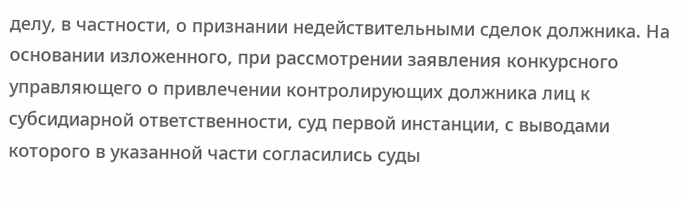делу, в частности, о признании недействительными сделок должника. На основании изложенного, при рассмотрении заявления конкурсного управляющего о привлечении контролирующих должника лиц к субсидиарной ответственности, суд первой инстанции, с выводами которого в указанной части согласились суды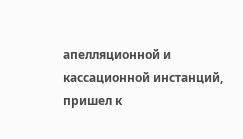апелляционной и кассационной инстанций, пришел к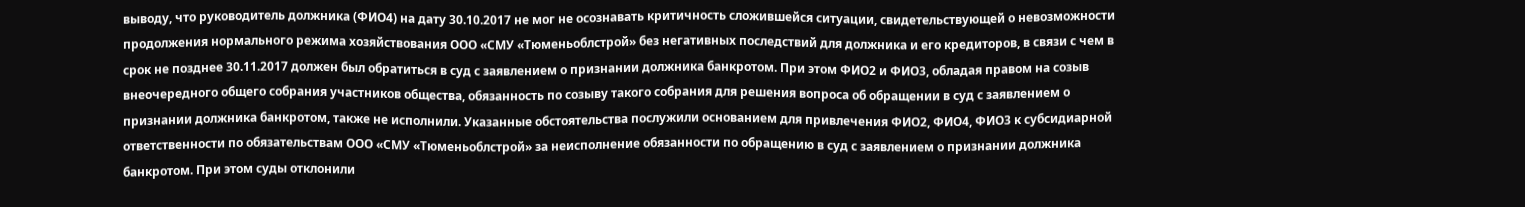выводу, что руководитель должника (ФИО4) на дату 30.10.2017 не мог не осознавать критичность сложившейся ситуации, свидетельствующей о невозможности продолжения нормального режима хозяйствования ООО «СМУ «Тюменьоблстрой» без негативных последствий для должника и его кредиторов, в связи с чем в срок не позднее 30.11.2017 должен был обратиться в суд с заявлением о признании должника банкротом. При этом ФИО2 и ФИО3, обладая правом на созыв внеочередного общего собрания участников общества, обязанность по созыву такого собрания для решения вопроса об обращении в суд с заявлением о признании должника банкротом, также не исполнили. Указанные обстоятельства послужили основанием для привлечения ФИО2, ФИО4, ФИО3 к субсидиарной ответственности по обязательствам ООО «СМУ «Тюменьоблстрой» за неисполнение обязанности по обращению в суд с заявлением о признании должника банкротом. При этом суды отклонили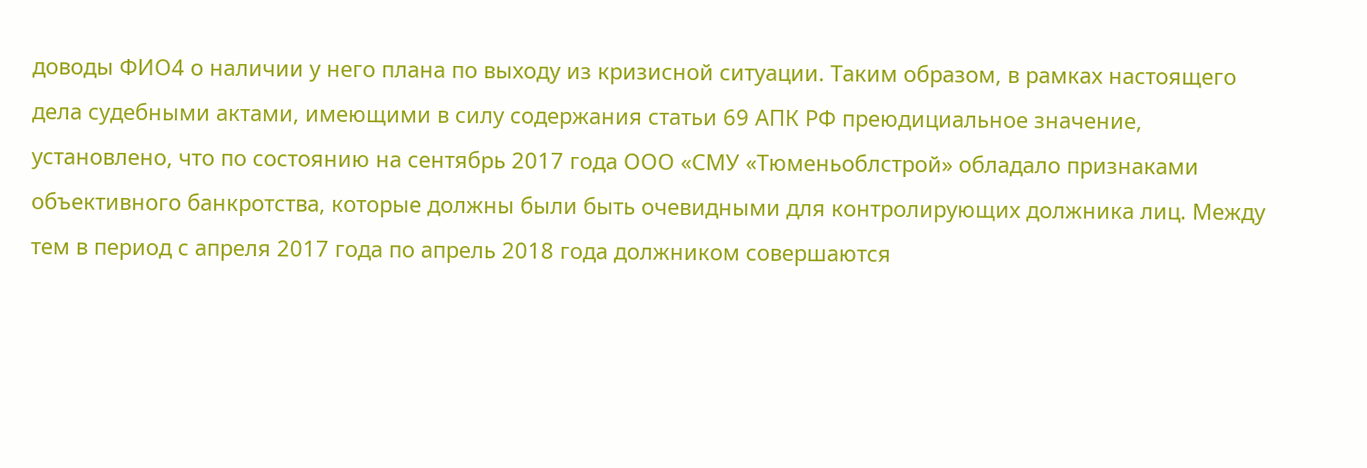доводы ФИО4 о наличии у него плана по выходу из кризисной ситуации. Таким образом, в рамках настоящего дела судебными актами, имеющими в силу содержания статьи 69 АПК РФ преюдициальное значение, установлено, что по состоянию на сентябрь 2017 года ООО «СМУ «Тюменьоблстрой» обладало признаками объективного банкротства, которые должны были быть очевидными для контролирующих должника лиц. Между тем в период с апреля 2017 года по апрель 2018 года должником совершаются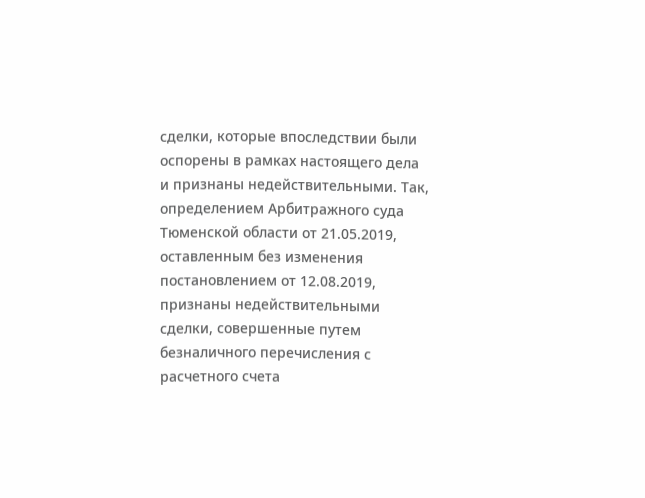сделки, которые впоследствии были оспорены в рамках настоящего дела и признаны недействительными. Так, определением Арбитражного суда Тюменской области от 21.05.2019, оставленным без изменения постановлением от 12.08.2019, признаны недействительными сделки, совершенные путем безналичного перечисления с расчетного счета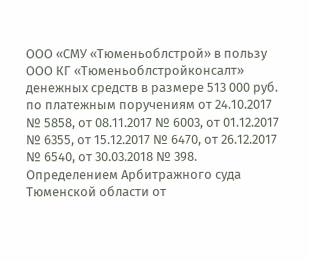ООО «СМУ «Тюменьоблстрой» в пользу ООО КГ «Тюменьоблстройконсалт» денежных средств в размере 513 000 руб. по платежным поручениям от 24.10.2017 № 5858, от 08.11.2017 № 6003, от 01.12.2017 № 6355, от 15.12.2017 № 6470, от 26.12.2017 № 6540, от 30.03.2018 № 398. Определением Арбитражного суда Тюменской области от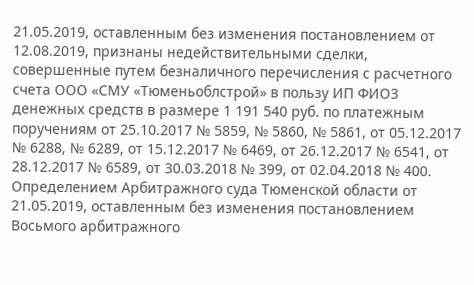21.05.2019, оставленным без изменения постановлением от 12.08.2019, признаны недействительными сделки, совершенные путем безналичного перечисления с расчетного счета ООО «СМУ «Тюменьоблстрой» в пользу ИП ФИО3 денежных средств в размере 1 191 540 руб. по платежным поручениям от 25.10.2017 № 5859, № 5860, № 5861, от 05.12.2017 № 6288, № 6289, от 15.12.2017 № 6469, от 26.12.2017 № 6541, от 28.12.2017 № 6589, от 30.03.2018 № 399, от 02.04.2018 № 400. Определением Арбитражного суда Тюменской области от 21.05.2019, оставленным без изменения постановлением Восьмого арбитражного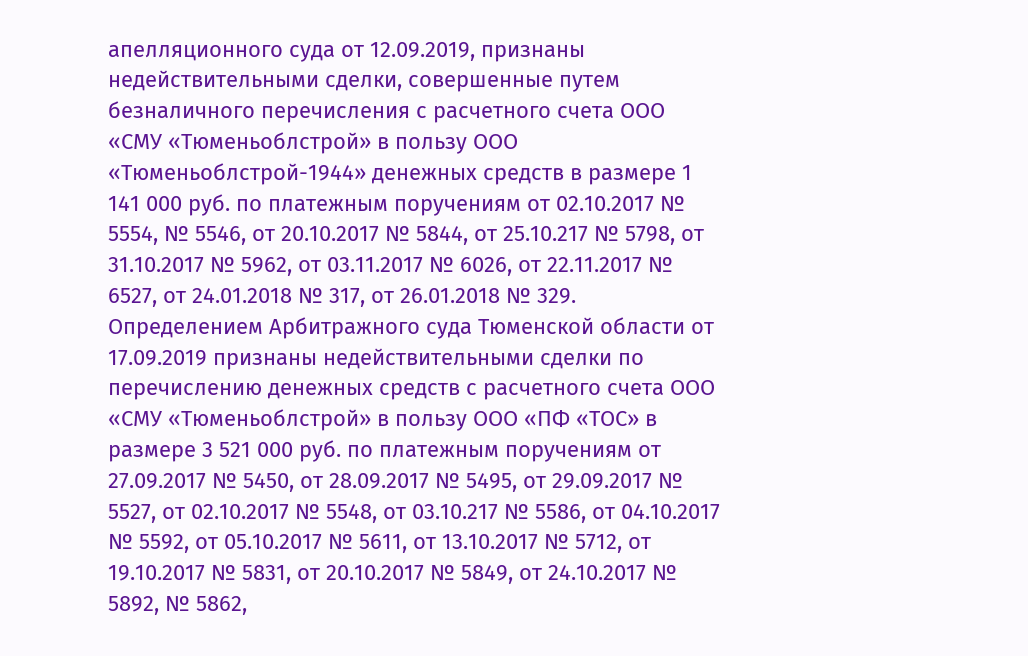апелляционного суда от 12.09.2019, признаны недействительными сделки, совершенные путем безналичного перечисления с расчетного счета ООО «СМУ «Тюменьоблстрой» в пользу ООО «Тюменьоблстрой-1944» денежных средств в размере 1 141 000 руб. по платежным поручениям от 02.10.2017 № 5554, № 5546, от 20.10.2017 № 5844, от 25.10.217 № 5798, от 31.10.2017 № 5962, от 03.11.2017 № 6026, от 22.11.2017 № 6527, от 24.01.2018 № 317, от 26.01.2018 № 329. Определением Арбитражного суда Тюменской области от 17.09.2019 признаны недействительными сделки по перечислению денежных средств с расчетного счета ООО «СМУ «Тюменьоблстрой» в пользу ООО «ПФ «ТОС» в размере 3 521 000 руб. по платежным поручениям от 27.09.2017 № 5450, от 28.09.2017 № 5495, от 29.09.2017 № 5527, от 02.10.2017 № 5548, от 03.10.217 № 5586, от 04.10.2017 № 5592, от 05.10.2017 № 5611, от 13.10.2017 № 5712, от 19.10.2017 № 5831, от 20.10.2017 № 5849, от 24.10.2017 № 5892, № 5862,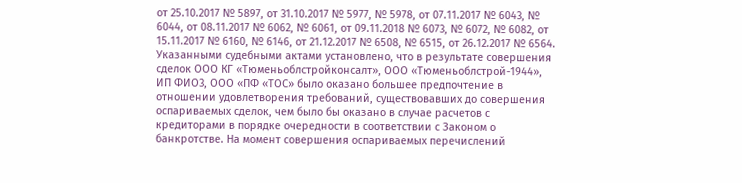от 25.10.2017 № 5897, от 31.10.2017 № 5977, № 5978, от 07.11.2017 № 6043, № 6044, от 08.11.2017 № 6062, № 6061, от 09.11.2018 № 6073, № 6072, № 6082, от 15.11.2017 № 6160, № 6146, от 21.12.2017 № 6508, № 6515, от 26.12.2017 № 6564. Указанными судебными актами установлено, что в результате совершения сделок ООО КГ «Тюменьоблстройконсалт», ООО «Тюменьоблстрой-1944», ИП ФИО3, ООО «ПФ «ТОС» было оказано большее предпочтение в отношении удовлетворения требований, существовавших до совершения оспариваемых сделок, чем было бы оказано в случае расчетов с кредиторами в порядке очередности в соответствии с Законом о банкротстве. На момент совершения оспариваемых перечислений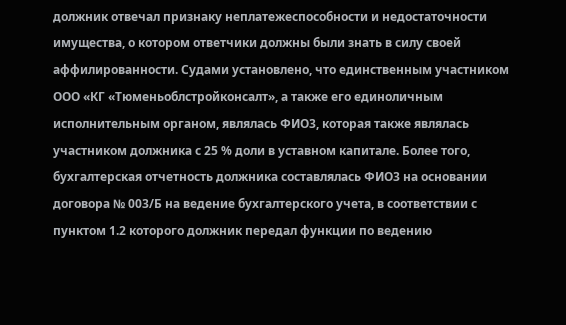должник отвечал признаку неплатежеспособности и недостаточности имущества, о котором ответчики должны были знать в силу своей аффилированности. Судами установлено, что единственным участником ООО «КГ «Тюменьоблстройконсалт», а также его единоличным исполнительным органом, являлась ФИО3, которая также являлась участником должника с 25 % доли в уставном капитале. Более того, бухгалтерская отчетность должника составлялась ФИО3 на основании договора № 003/Б на ведение бухгалтерского учета, в соответствии с пунктом 1.2 которого должник передал функции по ведению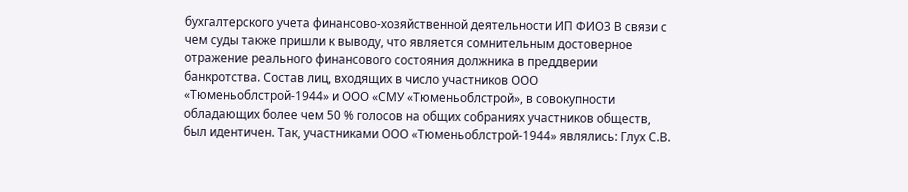бухгалтерского учета финансово-хозяйственной деятельности ИП ФИО3 В связи с чем суды также пришли к выводу, что является сомнительным достоверное отражение реального финансового состояния должника в преддверии банкротства. Состав лиц, входящих в число участников ООО «Тюменьоблстрой-1944» и ООО «СМУ «Тюменьоблстрой», в совокупности обладающих более чем 50 % голосов на общих собраниях участников обществ, был идентичен. Так, участниками ООО «Тюменьоблстрой-1944» являлись: Глух С.В.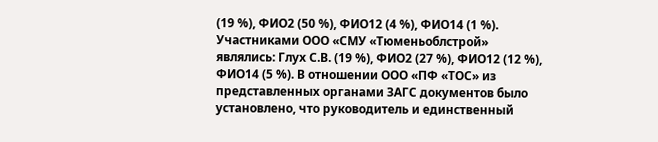(19 %), ФИО2 (50 %), ФИО12 (4 %), ФИО14 (1 %). Участниками ООО «СМУ «Тюменьоблстрой» являлись: Глух С.В. (19 %), ФИО2 (27 %), ФИО12 (12 %), ФИО14 (5 %). В отношении ООО «ПФ «ТОС» из представленных органами ЗАГС документов было установлено, что руководитель и единственный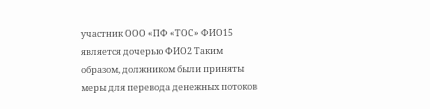участник ООО «ПФ «ТОС» ФИО15 является дочерью ФИО2 Таким образом, должником были приняты меры для перевода денежных потоков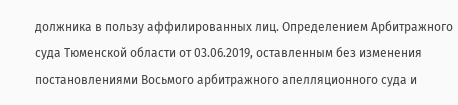должника в пользу аффилированных лиц. Определением Арбитражного суда Тюменской области от 03.06.2019, оставленным без изменения постановлениями Восьмого арбитражного апелляционного суда и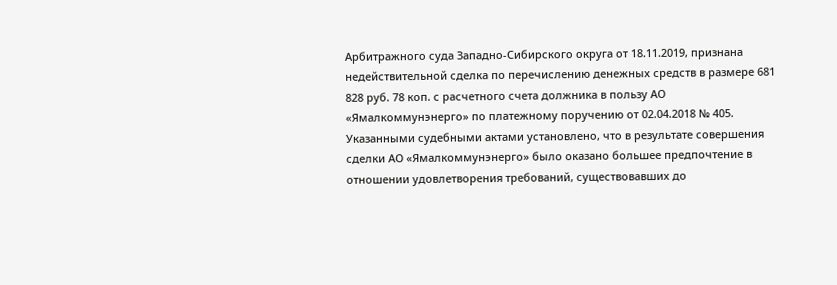Арбитражного суда Западно-Сибирского округа от 18.11.2019, признана недействительной сделка по перечислению денежных средств в размере 681 828 руб. 78 коп. с расчетного счета должника в пользу АО «Ямалкоммунэнерго» по платежному поручению от 02.04.2018 № 405. Указанными судебными актами установлено, что в результате совершения сделки АО «Ямалкоммунэнерго» было оказано большее предпочтение в отношении удовлетворения требований, существовавших до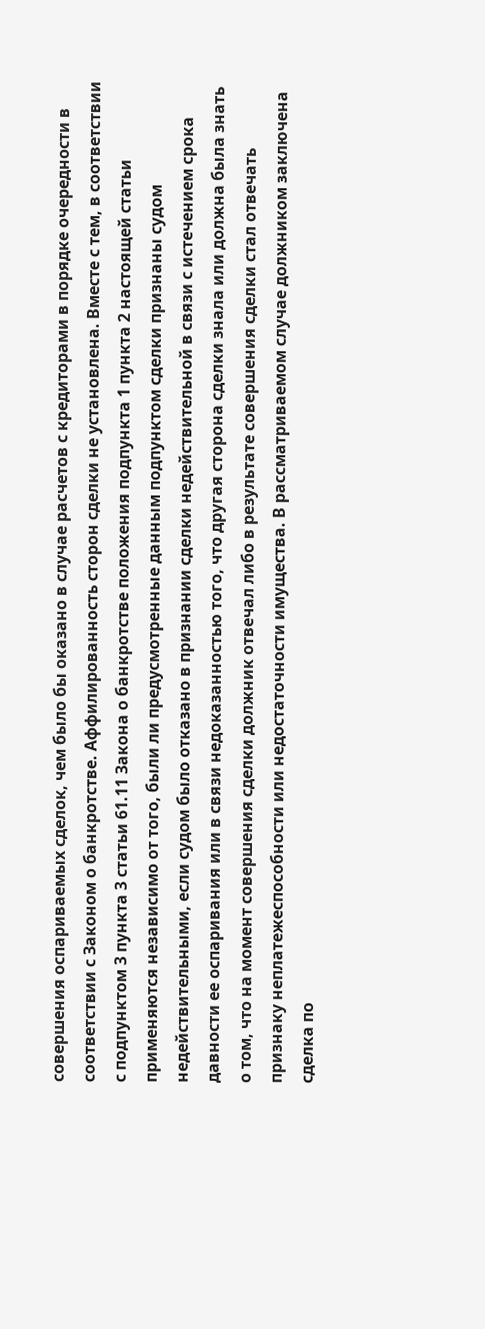совершения оспариваемых сделок, чем было бы оказано в случае расчетов с кредиторами в порядке очередности в соответствии с Законом о банкротстве. Аффилированность сторон сделки не установлена. Вместе с тем, в соответствии с подпунктом 3 пункта 3 статьи 61.11 Закона о банкротстве положения подпункта 1 пункта 2 настоящей статьи применяются независимо от того, были ли предусмотренные данным подпунктом сделки признаны судом недействительными, если судом было отказано в признании сделки недействительной в связи с истечением срока давности ее оспаривания или в связи недоказанностью того, что другая сторона сделки знала или должна была знать о том, что на момент совершения сделки должник отвечал либо в результате совершения сделки стал отвечать признаку неплатежеспособности или недостаточности имущества. В рассматриваемом случае должником заключена сделка по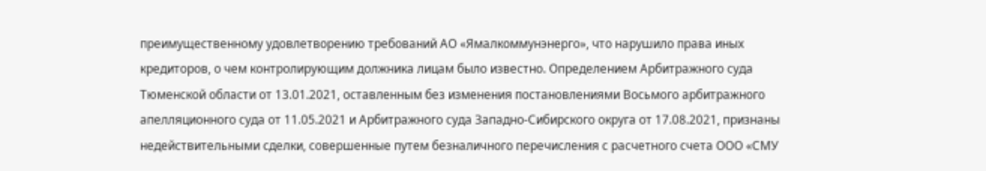преимущественному удовлетворению требований АО «Ямалкоммунэнерго», что нарушило права иных кредиторов, о чем контролирующим должника лицам было известно. Определением Арбитражного суда Тюменской области от 13.01.2021, оставленным без изменения постановлениями Восьмого арбитражного апелляционного суда от 11.05.2021 и Арбитражного суда Западно-Сибирского округа от 17.08.2021, признаны недействительными сделки, совершенные путем безналичного перечисления с расчетного счета ООО «СМУ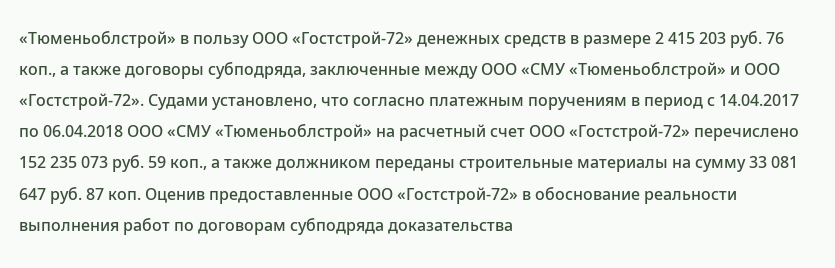«Тюменьоблстрой» в пользу ООО «Гостстрой-72» денежных средств в размере 2 415 203 руб. 76 коп., а также договоры субподряда, заключенные между ООО «СМУ «Тюменьоблстрой» и ООО «Гостстрой-72». Судами установлено, что согласно платежным поручениям в период с 14.04.2017 по 06.04.2018 ООО «СМУ «Тюменьоблстрой» на расчетный счет ООО «Гостстрой-72» перечислено 152 235 073 руб. 59 коп., а также должником переданы строительные материалы на сумму 33 081 647 руб. 87 коп. Оценив предоставленные ООО «Гостстрой-72» в обоснование реальности выполнения работ по договорам субподряда доказательства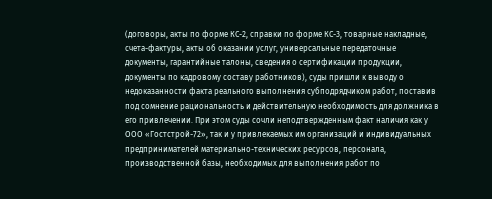(договоры, акты по форме КС-2, справки по форме КС-3, товарные накладные, счета-фактуры, акты об оказании услуг, универсальные передаточные документы, гарантийные талоны, сведения о сертификации продукции, документы по кадровому составу работников), суды пришли к выводу о недоказанности факта реального выполнения субподрядчиком работ, поставив под сомнение рациональность и действительную необходимость для должника в его привлечении. При этом суды сочли неподтвержденным факт наличия как у ООО «Гостстрой-72», так и у привлекаемых им организаций и индивидуальных предпринимателей материально-технических ресурсов, персонала, производственной базы, необходимых для выполнения работ по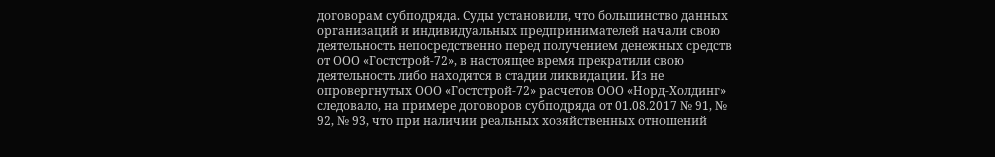договорам субподряда. Суды установили, что большинство данных организаций и индивидуальных предпринимателей начали свою деятельность непосредственно перед получением денежных средств от ООО «Гостстрой-72», в настоящее время прекратили свою деятельность либо находятся в стадии ликвидации. Из не опровергнутых ООО «Гостстрой-72» расчетов ООО «Норд-Холдинг» следовало, на примере договоров субподряда от 01.08.2017 № 91, № 92, № 93, что при наличии реальных хозяйственных отношений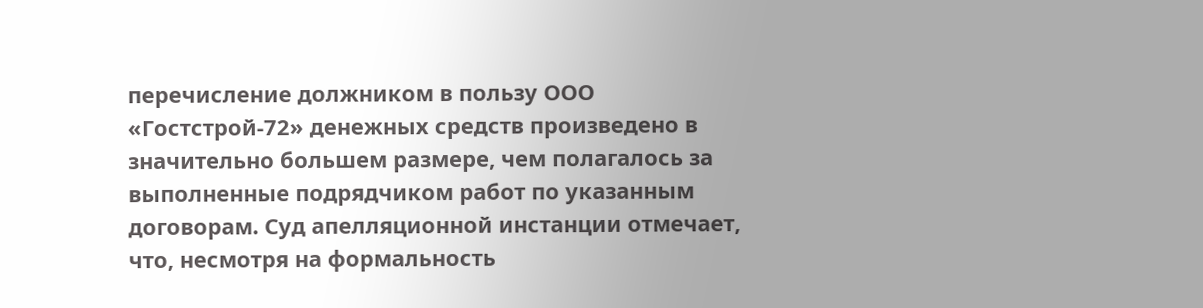перечисление должником в пользу ООО «Гостстрой-72» денежных средств произведено в значительно большем размере, чем полагалось за выполненные подрядчиком работ по указанным договорам. Суд апелляционной инстанции отмечает, что, несмотря на формальность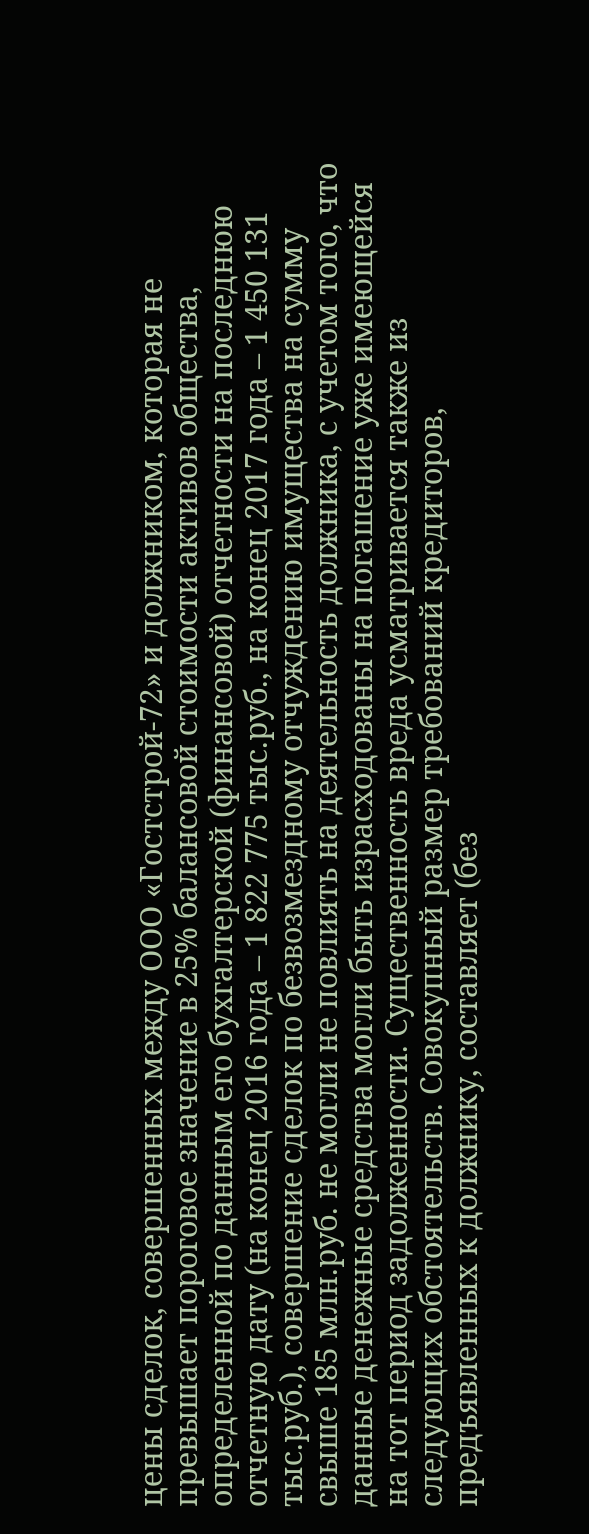цены сделок, совершенных между ООО «Гостстрой-72» и должником, которая не превышает пороговое значение в 25% балансовой стоимости активов общества, определенной по данным его бухгалтерской (финансовой) отчетности на последнюю отчетную дату (на конец 2016 года – 1 822 775 тыс.руб., на конец 2017 года – 1 450 131 тыс.руб.), совершение сделок по безвозмездному отчуждению имущества на сумму свыше 185 млн.руб. не могли не повлиять на деятельность должника, с учетом того, что данные денежные средства могли быть израсходованы на погашение уже имеющейся на тот период задолженности. Существенность вреда усматривается также из следующих обстоятельств. Совокупный размер требований кредиторов, предъявленных к должнику, составляет (без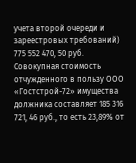учета второй очереди и зареестровых требований) 775 552 470, 50 руб. Совокупная стоимость отчужденного в пользу ООО «Гостстрой-72» имущества должника составляет 185 316 721, 46 руб., то есть 23,89% от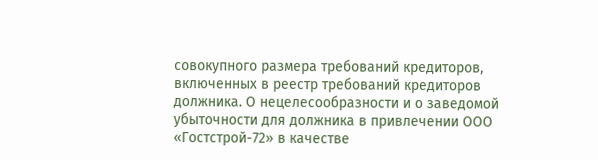совокупного размера требований кредиторов, включенных в реестр требований кредиторов должника. О нецелесообразности и о заведомой убыточности для должника в привлечении ООО «Гостстрой-72» в качестве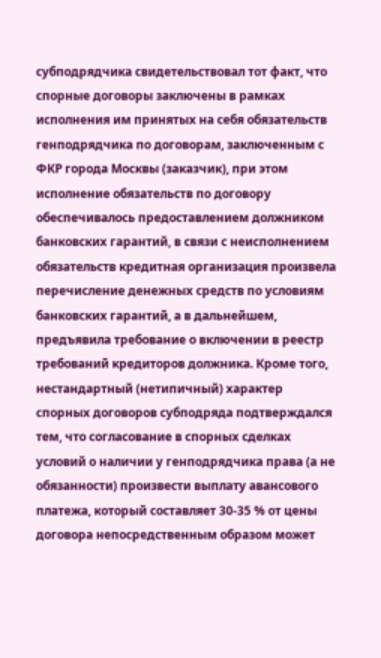субподрядчика свидетельствовал тот факт, что спорные договоры заключены в рамках исполнения им принятых на себя обязательств генподрядчика по договорам, заключенным с ФКР города Москвы (заказчик), при этом исполнение обязательств по договору обеспечивалось предоставлением должником банковских гарантий, в связи с неисполнением обязательств кредитная организация произвела перечисление денежных средств по условиям банковских гарантий, а в дальнейшем, предъявила требование о включении в реестр требований кредиторов должника. Кроме того, нестандартный (нетипичный) характер спорных договоров субподряда подтверждался тем, что согласование в спорных сделках условий о наличии у генподрядчика права (а не обязанности) произвести выплату авансового платежа, который составляет 30-35 % от цены договора непосредственным образом может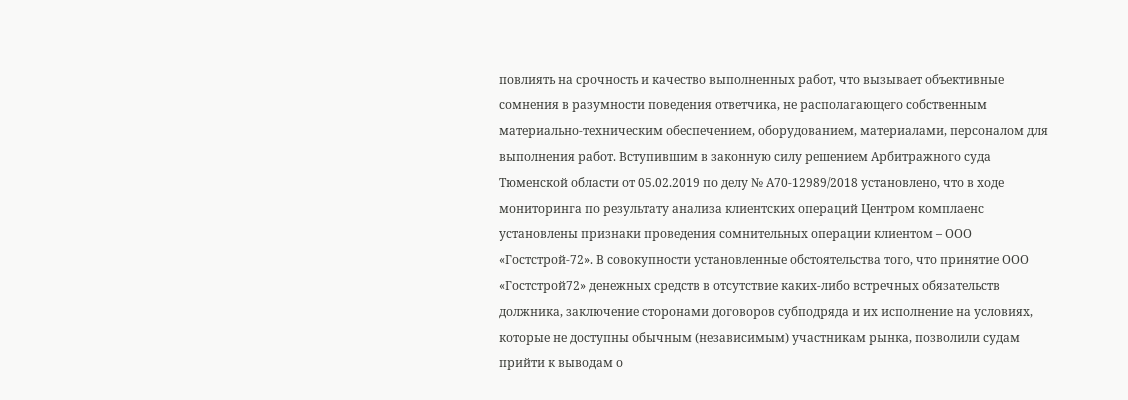повлиять на срочность и качество выполненных работ, что вызывает объективные сомнения в разумности поведения ответчика, не располагающего собственным материально-техническим обеспечением, оборудованием, материалами, персоналом для выполнения работ. Вступившим в законную силу решением Арбитражного суда Тюменской области от 05.02.2019 по делу № А70-12989/2018 установлено, что в ходе мониторинга по результату анализа клиентских операций Центром комплаенс установлены признаки проведения сомнительных операции клиентом – ООО «Гостстрой-72». В совокупности установленные обстоятельства того, что принятие ООО «Гостстрой72» денежных средств в отсутствие каких-либо встречных обязательств должника, заключение сторонами договоров субподряда и их исполнение на условиях, которые не доступны обычным (независимым) участникам рынка, позволили судам прийти к выводам о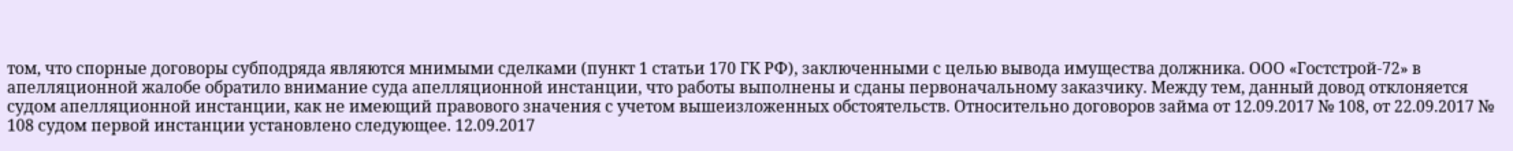том, что спорные договоры субподряда являются мнимыми сделками (пункт 1 статьи 170 ГК РФ), заключенными с целью вывода имущества должника. ООО «Гостстрой-72» в апелляционной жалобе обратило внимание суда апелляционной инстанции, что работы выполнены и сданы первоначальному заказчику. Между тем, данный довод отклоняется судом апелляционной инстанции, как не имеющий правового значения с учетом вышеизложенных обстоятельств. Относительно договоров займа от 12.09.2017 № 108, от 22.09.2017 № 108 судом первой инстанции установлено следующее. 12.09.2017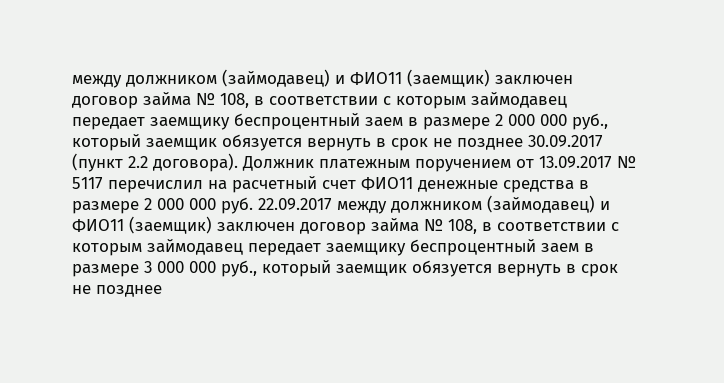между должником (займодавец) и ФИО11 (заемщик) заключен договор займа № 108, в соответствии с которым займодавец передает заемщику беспроцентный заем в размере 2 000 000 руб., который заемщик обязуется вернуть в срок не позднее 30.09.2017 (пункт 2.2 договора). Должник платежным поручением от 13.09.2017 № 5117 перечислил на расчетный счет ФИО11 денежные средства в размере 2 000 000 руб. 22.09.2017 между должником (займодавец) и ФИО11 (заемщик) заключен договор займа № 108, в соответствии с которым займодавец передает заемщику беспроцентный заем в размере 3 000 000 руб., который заемщик обязуется вернуть в срок не позднее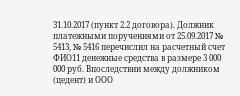31.10.2017 (пункт 2.2 договора). Должник платежными поручениями от 25.09.2017 № 5413, № 5416 перечислил на расчетный счет ФИО11 денежные средства в размере 3 000 000 руб. Впоследствии между должником (цедент) и ООО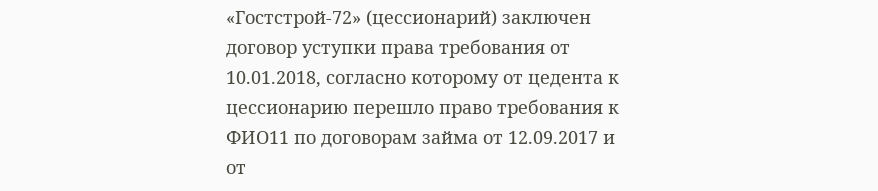«Гостстрой-72» (цессионарий) заключен договор уступки права требования от 10.01.2018, согласно которому от цедента к цессионарию перешло право требования к ФИО11 по договорам займа от 12.09.2017 и от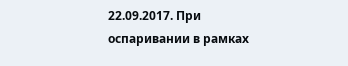22.09.2017. При оспаривании в рамках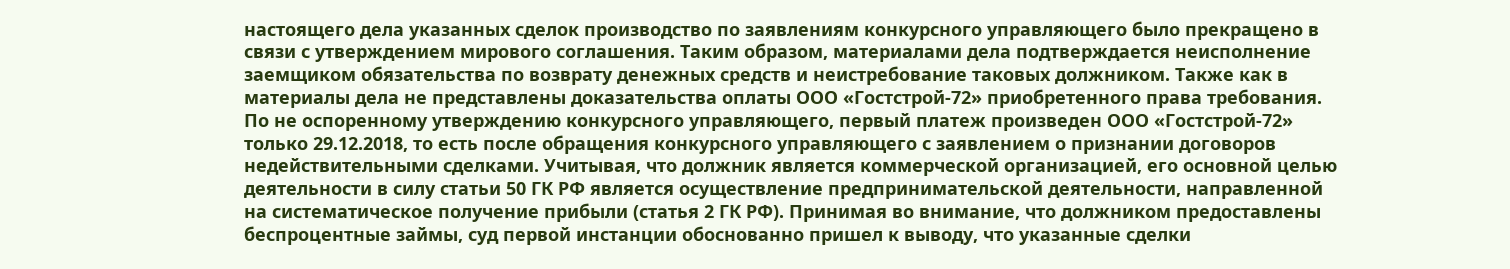настоящего дела указанных сделок производство по заявлениям конкурсного управляющего было прекращено в связи с утверждением мирового соглашения. Таким образом, материалами дела подтверждается неисполнение заемщиком обязательства по возврату денежных средств и неистребование таковых должником. Также как в материалы дела не представлены доказательства оплаты ООО «Гостстрой-72» приобретенного права требования. По не оспоренному утверждению конкурсного управляющего, первый платеж произведен ООО «Гостстрой-72» только 29.12.2018, то есть после обращения конкурсного управляющего с заявлением о признании договоров недействительными сделками. Учитывая, что должник является коммерческой организацией, его основной целью деятельности в силу статьи 50 ГК РФ является осуществление предпринимательской деятельности, направленной на систематическое получение прибыли (статья 2 ГК РФ). Принимая во внимание, что должником предоставлены беспроцентные займы, суд первой инстанции обоснованно пришел к выводу, что указанные сделки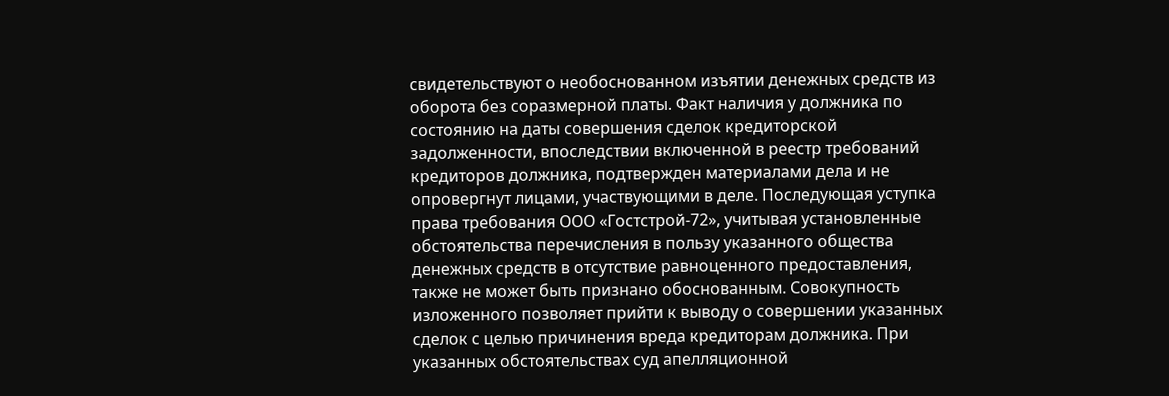свидетельствуют о необоснованном изъятии денежных средств из оборота без соразмерной платы. Факт наличия у должника по состоянию на даты совершения сделок кредиторской задолженности, впоследствии включенной в реестр требований кредиторов должника, подтвержден материалами дела и не опровергнут лицами, участвующими в деле. Последующая уступка права требования ООО «Гостстрой-72», учитывая установленные обстоятельства перечисления в пользу указанного общества денежных средств в отсутствие равноценного предоставления, также не может быть признано обоснованным. Совокупность изложенного позволяет прийти к выводу о совершении указанных сделок с целью причинения вреда кредиторам должника. При указанных обстоятельствах суд апелляционной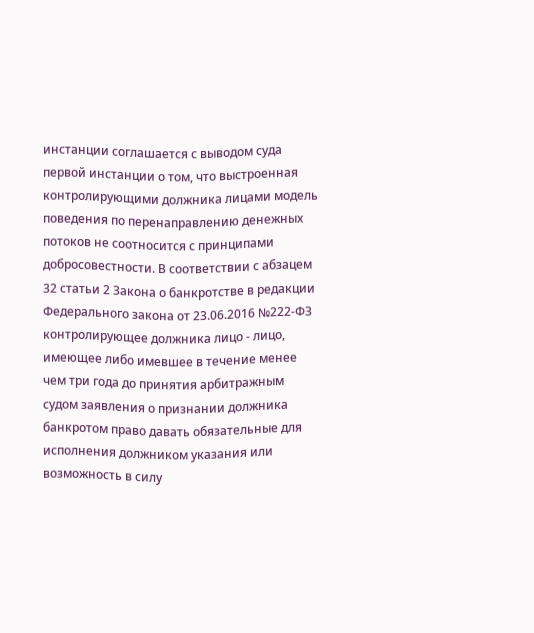инстанции соглашается с выводом суда первой инстанции о том, что выстроенная контролирующими должника лицами модель поведения по перенаправлению денежных потоков не соотносится с принципами добросовестности. В соответствии с абзацем 32 статьи 2 Закона о банкротстве в редакции Федерального закона от 23.06.2016 №222-ФЗ контролирующее должника лицо - лицо, имеющее либо имевшее в течение менее чем три года до принятия арбитражным судом заявления о признании должника банкротом право давать обязательные для исполнения должником указания или возможность в силу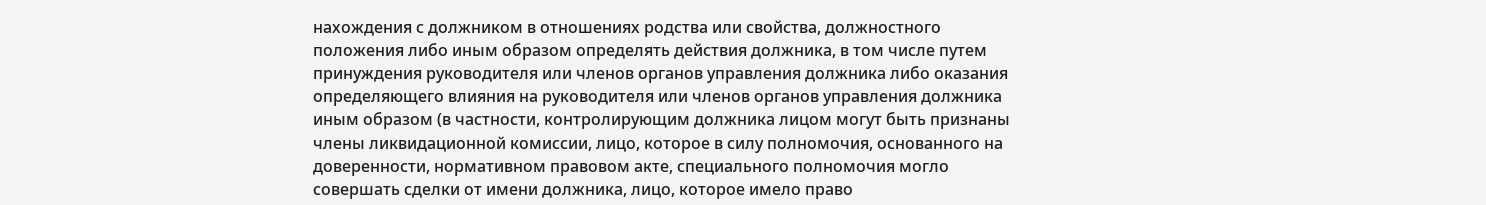нахождения с должником в отношениях родства или свойства, должностного положения либо иным образом определять действия должника, в том числе путем принуждения руководителя или членов органов управления должника либо оказания определяющего влияния на руководителя или членов органов управления должника иным образом (в частности, контролирующим должника лицом могут быть признаны члены ликвидационной комиссии, лицо, которое в силу полномочия, основанного на доверенности, нормативном правовом акте, специального полномочия могло совершать сделки от имени должника, лицо, которое имело право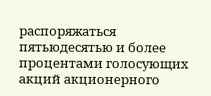распоряжаться пятьюдесятью и более процентами голосующих акций акционерного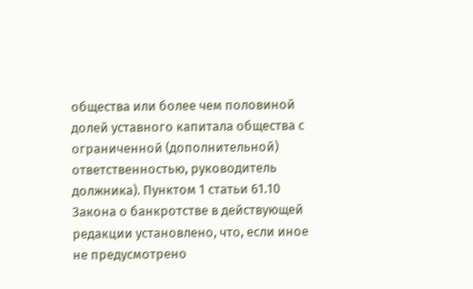общества или более чем половиной долей уставного капитала общества с ограниченной (дополнительной) ответственностью, руководитель должника). Пунктом 1 статьи 61.10 Закона о банкротстве в действующей редакции установлено, что, если иное не предусмотрено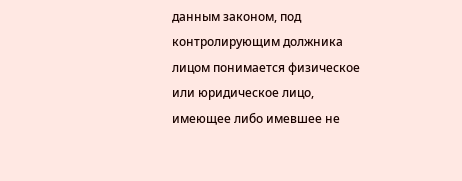данным законом, под контролирующим должника лицом понимается физическое или юридическое лицо, имеющее либо имевшее не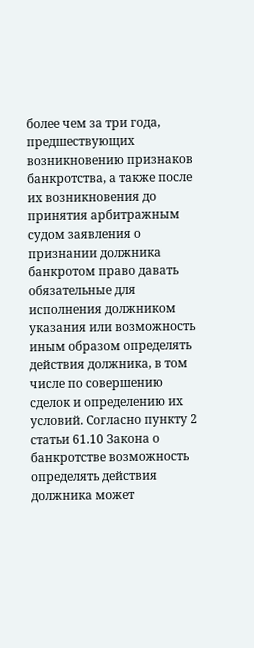более чем за три года, предшествующих возникновению признаков банкротства, а также после их возникновения до принятия арбитражным судом заявления о признании должника банкротом право давать обязательные для исполнения должником указания или возможность иным образом определять действия должника, в том числе по совершению сделок и определению их условий. Согласно пункту 2 статьи 61.10 Закона о банкротстве возможность определять действия должника может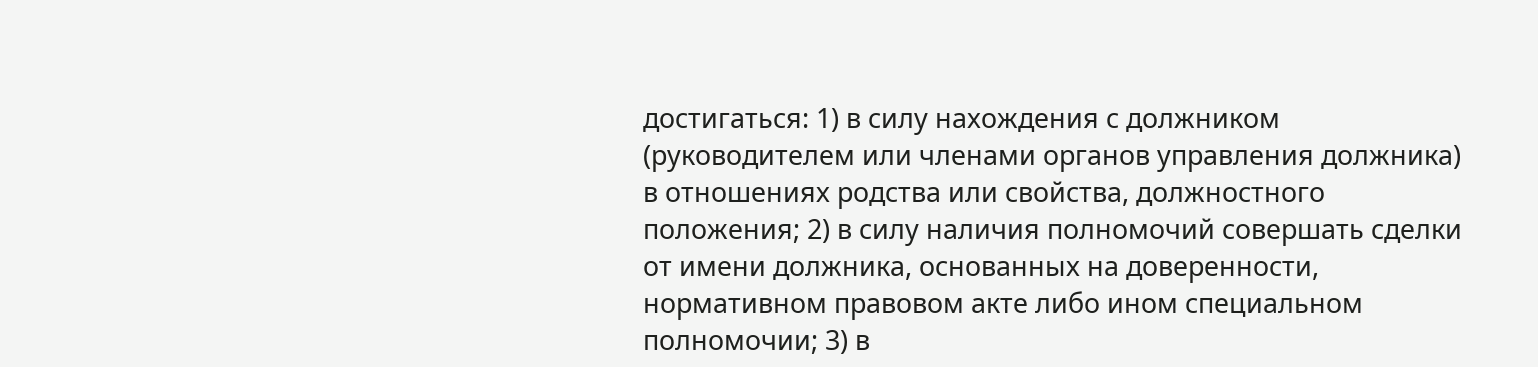достигаться: 1) в силу нахождения с должником (руководителем или членами органов управления должника) в отношениях родства или свойства, должностного положения; 2) в силу наличия полномочий совершать сделки от имени должника, основанных на доверенности, нормативном правовом акте либо ином специальном полномочии; 3) в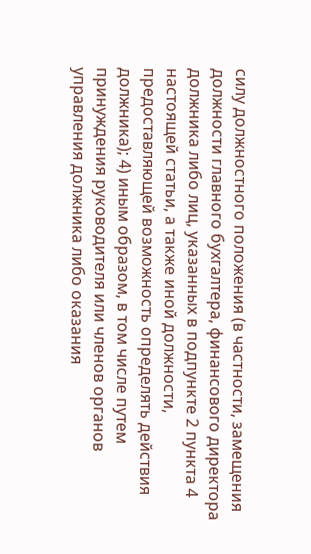силу должностного положения (в частности, замещения должности главного бухгалтера, финансового директора должника либо лиц, указанных в подпункте 2 пункта 4 настоящей статьи, а также иной должности, предоставляющей возможность определять действия должника); 4) иным образом, в том числе путем принуждения руководителя или членов органов управления должника либо оказания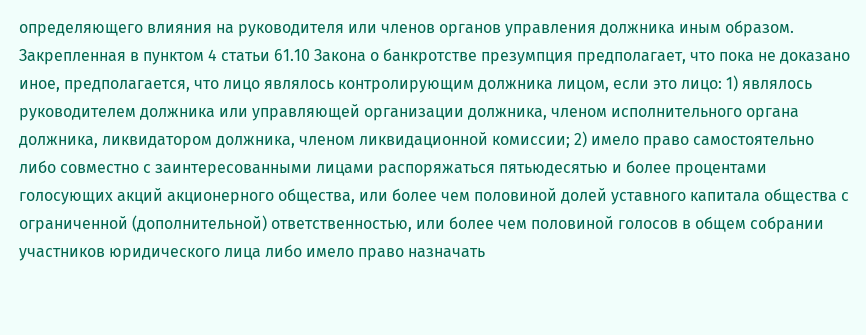определяющего влияния на руководителя или членов органов управления должника иным образом. Закрепленная в пунктом 4 статьи 61.10 Закона о банкротстве презумпция предполагает, что пока не доказано иное, предполагается, что лицо являлось контролирующим должника лицом, если это лицо: 1) являлось руководителем должника или управляющей организации должника, членом исполнительного органа должника, ликвидатором должника, членом ликвидационной комиссии; 2) имело право самостоятельно либо совместно с заинтересованными лицами распоряжаться пятьюдесятью и более процентами голосующих акций акционерного общества, или более чем половиной долей уставного капитала общества с ограниченной (дополнительной) ответственностью, или более чем половиной голосов в общем собрании участников юридического лица либо имело право назначать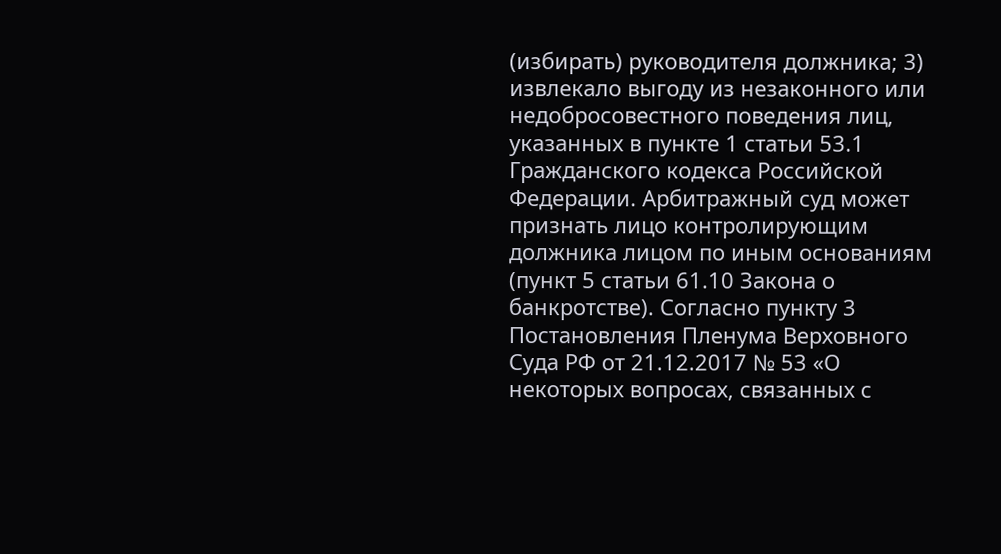(избирать) руководителя должника; 3) извлекало выгоду из незаконного или недобросовестного поведения лиц, указанных в пункте 1 статьи 53.1 Гражданского кодекса Российской Федерации. Арбитражный суд может признать лицо контролирующим должника лицом по иным основаниям (пункт 5 статьи 61.10 Закона о банкротстве). Согласно пункту 3 Постановления Пленума Верховного Суда РФ от 21.12.2017 № 53 «О некоторых вопросах, связанных с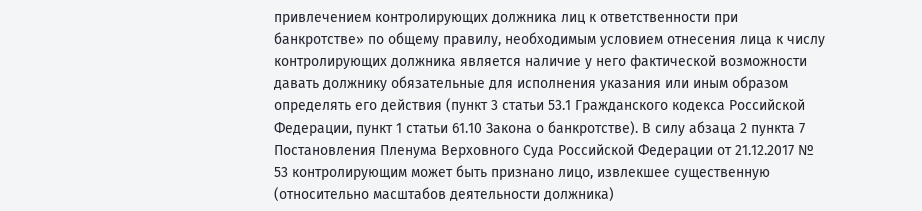привлечением контролирующих должника лиц к ответственности при банкротстве» по общему правилу, необходимым условием отнесения лица к числу контролирующих должника является наличие у него фактической возможности давать должнику обязательные для исполнения указания или иным образом определять его действия (пункт 3 статьи 53.1 Гражданского кодекса Российской Федерации, пункт 1 статьи 61.10 Закона о банкротстве). В силу абзаца 2 пункта 7 Постановления Пленума Верховного Суда Российской Федерации от 21.12.2017 № 53 контролирующим может быть признано лицо, извлекшее существенную (относительно масштабов деятельности должника)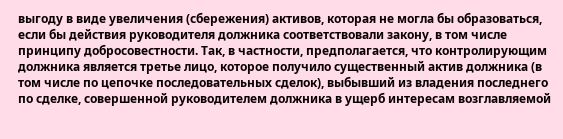выгоду в виде увеличения (сбережения) активов, которая не могла бы образоваться, если бы действия руководителя должника соответствовали закону, в том числе принципу добросовестности. Так, в частности, предполагается, что контролирующим должника является третье лицо, которое получило существенный актив должника (в том числе по цепочке последовательных сделок), выбывший из владения последнего по сделке, совершенной руководителем должника в ущерб интересам возглавляемой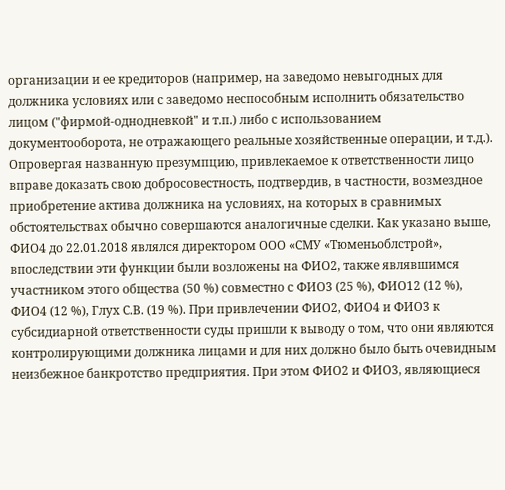организации и ее кредиторов (например, на заведомо невыгодных для должника условиях или с заведомо неспособным исполнить обязательство лицом ("фирмой-однодневкой" и т.п.) либо с использованием документооборота, не отражающего реальные хозяйственные операции, и т.д.). Опровергая названную презумпцию, привлекаемое к ответственности лицо вправе доказать свою добросовестность, подтвердив, в частности, возмездное приобретение актива должника на условиях, на которых в сравнимых обстоятельствах обычно совершаются аналогичные сделки. Как указано выше, ФИО4 до 22.01.2018 являлся директором ООО «СМУ «Тюменьоблстрой», впоследствии эти функции были возложены на ФИО2, также являвшимся участником этого общества (50 %) совместно с ФИО3 (25 %), ФИО12 (12 %), ФИО4 (12 %), Глух С.В. (19 %). При привлечении ФИО2, ФИО4 и ФИО3 к субсидиарной ответственности суды пришли к выводу о том, что они являются контролирующими должника лицами и для них должно было быть очевидным неизбежное банкротство предприятия. При этом ФИО2 и ФИО3, являющиеся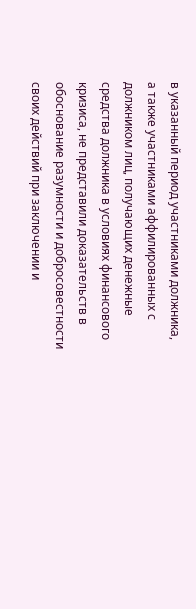в указанный период участниками должника, а также участниками аффилированных с должником лиц, получающих денежные средства должника в условиях финансового кризиса, не представили доказательств в обоснование разумности и добросовестности своих действий при заключении и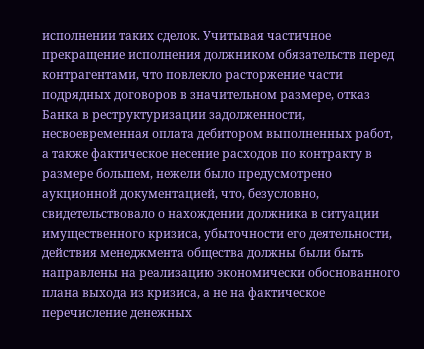исполнении таких сделок. Учитывая частичное прекращение исполнения должником обязательств перед контрагентами, что повлекло расторжение части подрядных договоров в значительном размере, отказ Банка в реструктуризации задолженности, несвоевременная оплата дебитором выполненных работ, а также фактическое несение расходов по контракту в размере большем, нежели было предусмотрено аукционной документацией, что, безусловно, свидетельствовало о нахождении должника в ситуации имущественного кризиса, убыточности его деятельности, действия менеджмента общества должны были быть направлены на реализацию экономически обоснованного плана выхода из кризиса, а не на фактическое перечисление денежных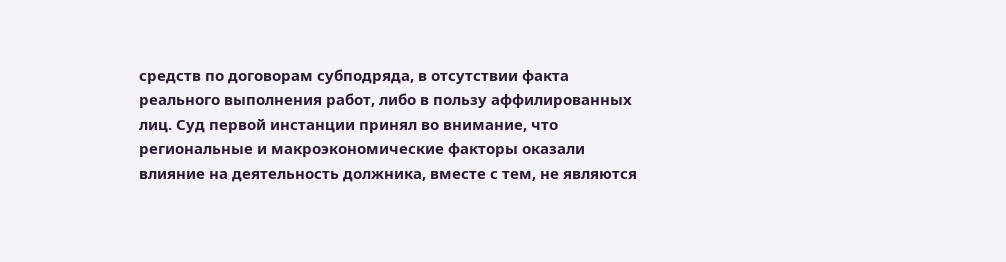средств по договорам субподряда, в отсутствии факта реального выполнения работ, либо в пользу аффилированных лиц. Суд первой инстанции принял во внимание, что региональные и макроэкономические факторы оказали влияние на деятельность должника, вместе с тем, не являются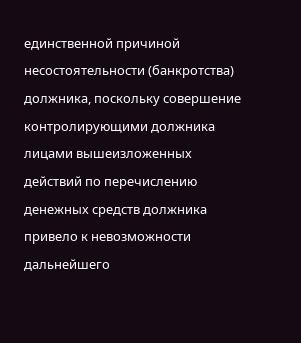единственной причиной несостоятельности (банкротства) должника, поскольку совершение контролирующими должника лицами вышеизложенных действий по перечислению денежных средств должника привело к невозможности дальнейшего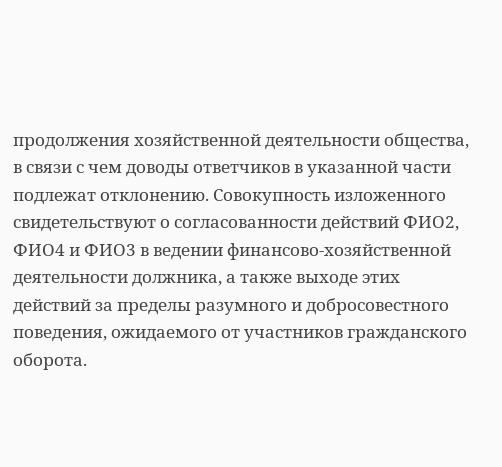продолжения хозяйственной деятельности общества, в связи с чем доводы ответчиков в указанной части подлежат отклонению. Совокупность изложенного свидетельствуют о согласованности действий ФИО2, ФИО4 и ФИО3 в ведении финансово-хозяйственной деятельности должника, а также выходе этих действий за пределы разумного и добросовестного поведения, ожидаемого от участников гражданского оборота.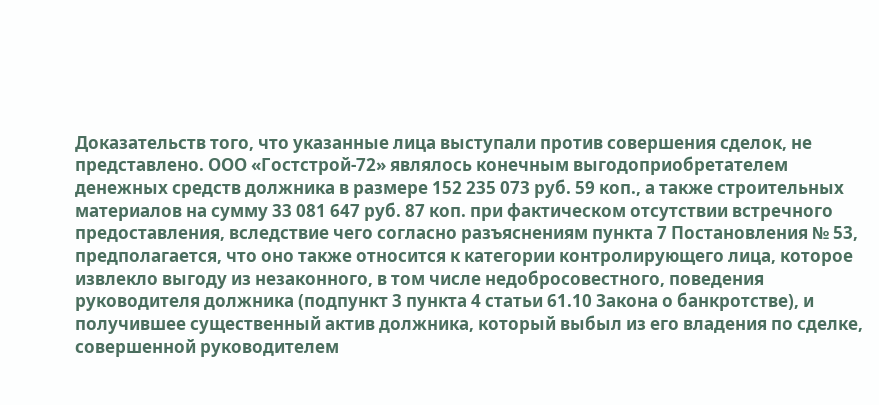Доказательств того, что указанные лица выступали против совершения сделок, не представлено. ООО «Гостстрой-72» являлось конечным выгодоприобретателем денежных средств должника в размере 152 235 073 руб. 59 коп., а также строительных материалов на сумму 33 081 647 руб. 87 коп. при фактическом отсутствии встречного предоставления, вследствие чего согласно разъяснениям пункта 7 Постановления № 53, предполагается, что оно также относится к категории контролирующего лица, которое извлекло выгоду из незаконного, в том числе недобросовестного, поведения руководителя должника (подпункт 3 пункта 4 статьи 61.10 Закона о банкротстве), и получившее существенный актив должника, который выбыл из его владения по сделке, совершенной руководителем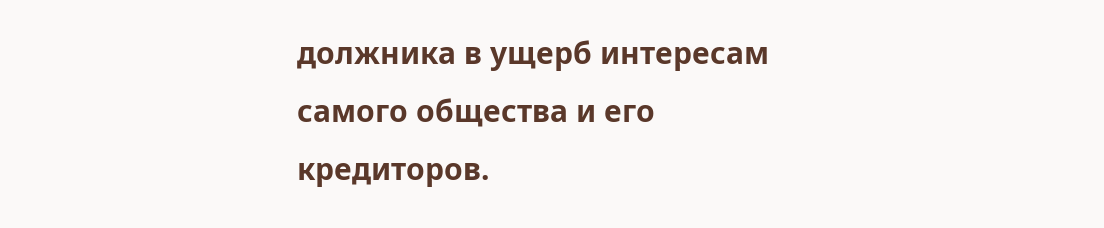должника в ущерб интересам самого общества и его кредиторов.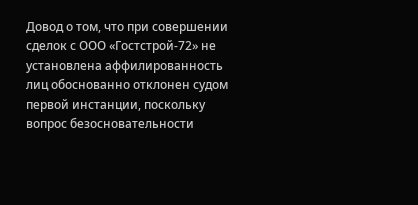Довод о том, что при совершении сделок с ООО «Гостстрой-72» не установлена аффилированность лиц обоснованно отклонен судом первой инстанции, поскольку вопрос безосновательности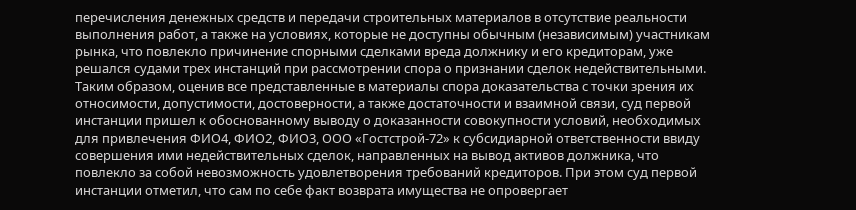перечисления денежных средств и передачи строительных материалов в отсутствие реальности выполнения работ, а также на условиях, которые не доступны обычным (независимым) участникам рынка, что повлекло причинение спорными сделками вреда должнику и его кредиторам, уже решался судами трех инстанций при рассмотрении спора о признании сделок недействительными. Таким образом, оценив все представленные в материалы спора доказательства с точки зрения их относимости, допустимости, достоверности, а также достаточности и взаимной связи, суд первой инстанции пришел к обоснованному выводу о доказанности совокупности условий, необходимых для привлечения ФИО4, ФИО2, ФИО3, ООО «Гостстрой-72» к субсидиарной ответственности ввиду совершения ими недействительных сделок, направленных на вывод активов должника, что повлекло за собой невозможность удовлетворения требований кредиторов. При этом суд первой инстанции отметил, что сам по себе факт возврата имущества не опровергает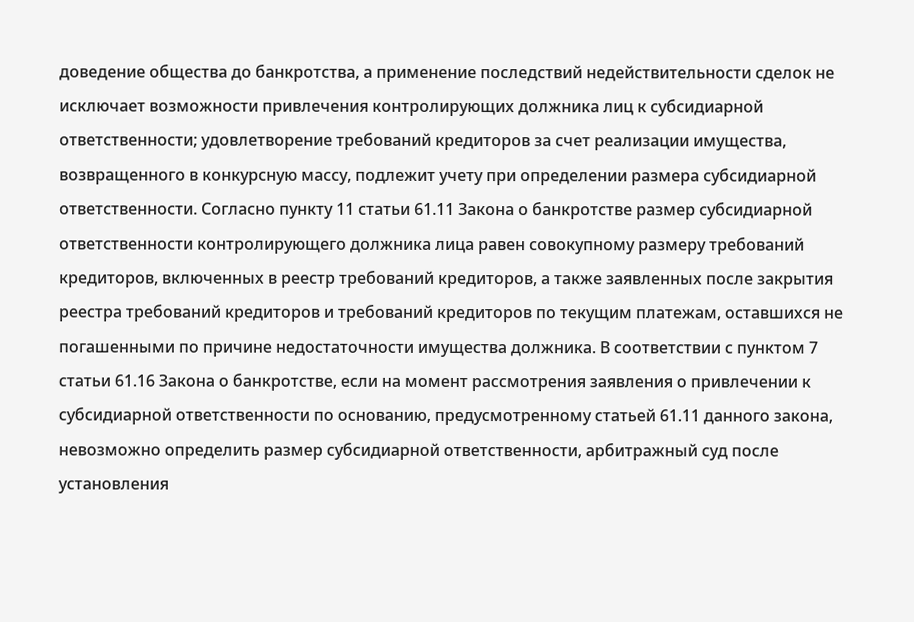доведение общества до банкротства, а применение последствий недействительности сделок не исключает возможности привлечения контролирующих должника лиц к субсидиарной ответственности; удовлетворение требований кредиторов за счет реализации имущества, возвращенного в конкурсную массу, подлежит учету при определении размера субсидиарной ответственности. Согласно пункту 11 статьи 61.11 Закона о банкротстве размер субсидиарной ответственности контролирующего должника лица равен совокупному размеру требований кредиторов, включенных в реестр требований кредиторов, а также заявленных после закрытия реестра требований кредиторов и требований кредиторов по текущим платежам, оставшихся не погашенными по причине недостаточности имущества должника. В соответствии с пунктом 7 статьи 61.16 Закона о банкротстве, если на момент рассмотрения заявления о привлечении к субсидиарной ответственности по основанию, предусмотренному статьей 61.11 данного закона, невозможно определить размер субсидиарной ответственности, арбитражный суд после установления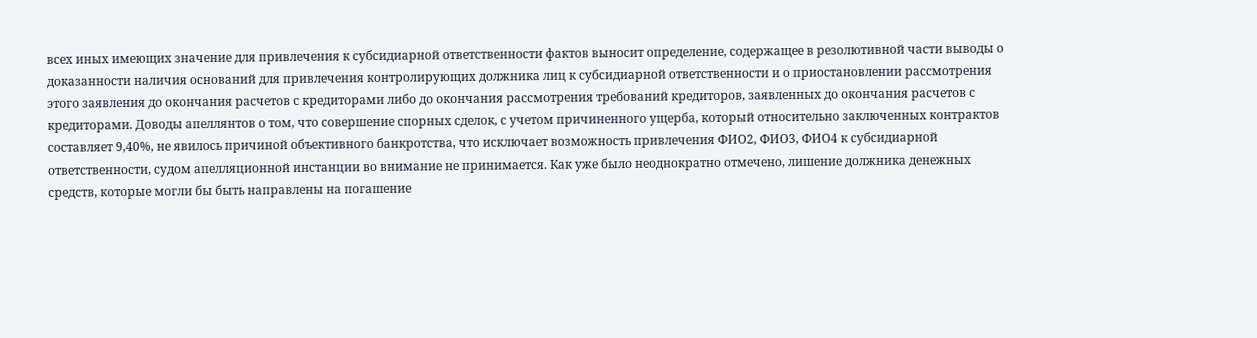всех иных имеющих значение для привлечения к субсидиарной ответственности фактов выносит определение, содержащее в резолютивной части выводы о доказанности наличия оснований для привлечения контролирующих должника лиц к субсидиарной ответственности и о приостановлении рассмотрения этого заявления до окончания расчетов с кредиторами либо до окончания рассмотрения требований кредиторов, заявленных до окончания расчетов с кредиторами. Доводы апеллянтов о том, что совершение спорных сделок, с учетом причиненного ущерба, который относительно заключенных контрактов составляет 9,40%, не явилось причиной объективного банкротства, что исключает возможность привлечения ФИО2, ФИО3, ФИО4 к субсидиарной ответственности, судом апелляционной инстанции во внимание не принимается. Как уже было неоднократно отмечено, лишение должника денежных средств, которые могли бы быть направлены на погашение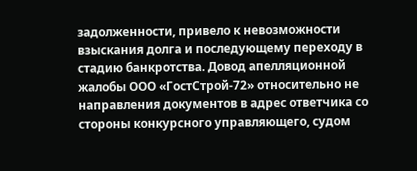задолженности, привело к невозможности взыскания долга и последующему переходу в стадию банкротства. Довод апелляционной жалобы ООО «ГостСтрой-72» относительно не направления документов в адрес ответчика со стороны конкурсного управляющего, судом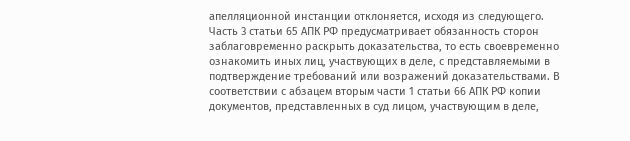апелляционной инстанции отклоняется, исходя из следующего. Часть 3 статьи 65 АПК РФ предусматривает обязанность сторон заблаговременно раскрыть доказательства, то есть своевременно ознакомить иных лиц, участвующих в деле, с представляемыми в подтверждение требований или возражений доказательствами. В соответствии с абзацем вторым части 1 статьи 66 АПК РФ копии документов, представленных в суд лицом, участвующим в деле,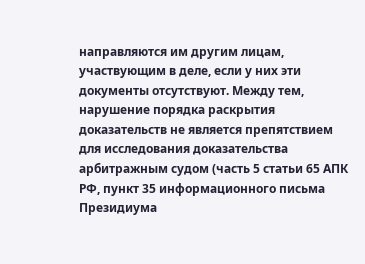направляются им другим лицам, участвующим в деле, если у них эти документы отсутствуют. Между тем, нарушение порядка раскрытия доказательств не является препятствием для исследования доказательства арбитражным судом (часть 5 статьи 65 АПК РФ, пункт 35 информационного письма Президиума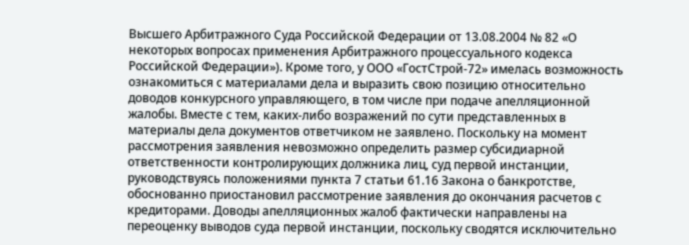Высшего Арбитражного Суда Российской Федерации от 13.08.2004 № 82 «О некоторых вопросах применения Арбитражного процессуального кодекса Российской Федерации»). Кроме того, у ООО «ГостСтрой-72» имелась возможность ознакомиться с материалами дела и выразить свою позицию относительно доводов конкурсного управляющего, в том числе при подаче апелляционной жалобы. Вместе с тем, каких-либо возражений по сути представленных в материалы дела документов ответчиком не заявлено. Поскольку на момент рассмотрения заявления невозможно определить размер субсидиарной ответственности контролирующих должника лиц, суд первой инстанции, руководствуясь положениями пункта 7 статьи 61.16 Закона о банкротстве, обоснованно приостановил рассмотрение заявления до окончания расчетов с кредиторами. Доводы апелляционных жалоб фактически направлены на переоценку выводов суда первой инстанции, поскольку сводятся исключительно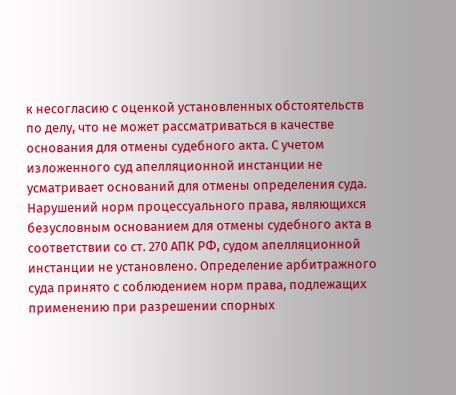к несогласию с оценкой установленных обстоятельств по делу, что не может рассматриваться в качестве основания для отмены судебного акта. С учетом изложенного суд апелляционной инстанции не усматривает оснований для отмены определения суда. Нарушений норм процессуального права, являющихся безусловным основанием для отмены судебного акта в соответствии со ст. 270 АПК РФ, судом апелляционной инстанции не установлено. Определение арбитражного суда принято с соблюдением норм права, подлежащих применению при разрешении спорных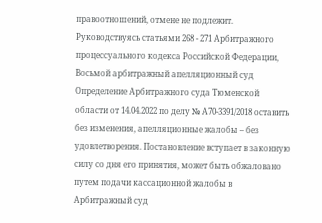правоотношений, отмене не подлежит. Руководствуясь статьями 268 - 271 Арбитражного процессуального кодекса Российской Федерации, Восьмой арбитражный апелляционный суд Определение Арбитражного суда Тюменской области от 14.04.2022 по делу № А70-3391/2018 оставить без изменения, апелляционные жалобы – без удовлетворения. Постановление вступает в законную силу со дня его принятия, может быть обжаловано путем подачи кассационной жалобы в Арбитражный суд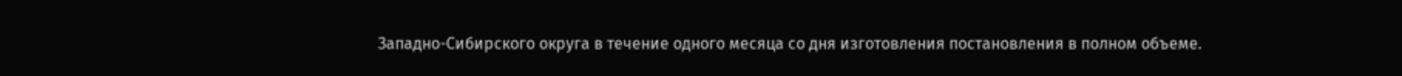Западно-Cибирского округа в течение одного месяца со дня изготовления постановления в полном объеме.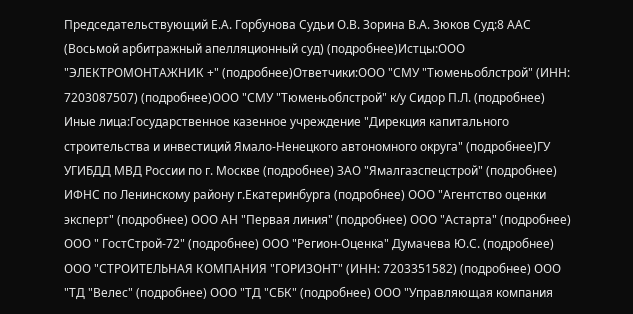Председательствующий Е.А. Горбунова Судьи О.В. Зорина В.А. Зюков Суд:8 ААС (Восьмой арбитражный апелляционный суд) (подробнее)Истцы:ООО "ЭЛЕКТРОМОНТАЖНИК +" (подробнее)Ответчики:ООО "СМУ "Тюменьоблстрой" (ИНН: 7203087507) (подробнее)ООО "СМУ "Тюменьоблстрой" к/у Сидор П.Л. (подробнее) Иные лица:Государственное казенное учреждение "Дирекция капитального строительства и инвестиций Ямало-Ненецкого автономного округа" (подробнее)ГУ УГИБДД МВД России по г. Москве (подробнее) ЗАО "Ямалгазспецстрой" (подробнее) ИФНС по Ленинскому району г.Екатеринбурга (подробнее) ООО "Агентство оценки эксперт" (подробнее) ООО АН "Первая линия" (подробнее) ООО "Астарта" (подробнее) ООО " ГостСтрой-72" (подробнее) ООО "Регион-Оценка" Думачева Ю.С. (подробнее) ООО "СТРОИТЕЛЬНАЯ КОМПАНИЯ "ГОРИЗОНТ" (ИНН: 7203351582) (подробнее) ООО "ТД "Велес" (подробнее) ООО "ТД "СБК" (подробнее) ООО "Управляющая компания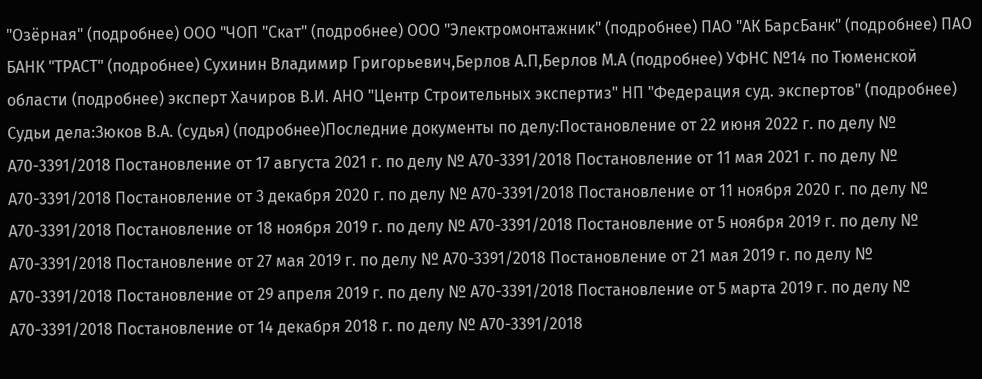"Озёрная" (подробнее) ООО "ЧОП "Скат" (подробнее) ООО "Электромонтажник" (подробнее) ПАО "АК БарсБанк" (подробнее) ПАО БАНК "ТРАСТ" (подробнее) Сухинин Владимир Григорьевич,Берлов А.П,Берлов М.А (подробнее) УФНС №14 по Тюменской области (подробнее) эксперт Хачиров В.И. АНО "Центр Строительных экспертиз" НП "Федерация суд. экспертов" (подробнее) Судьи дела:Зюков В.А. (судья) (подробнее)Последние документы по делу:Постановление от 22 июня 2022 г. по делу № А70-3391/2018 Постановление от 17 августа 2021 г. по делу № А70-3391/2018 Постановление от 11 мая 2021 г. по делу № А70-3391/2018 Постановление от 3 декабря 2020 г. по делу № А70-3391/2018 Постановление от 11 ноября 2020 г. по делу № А70-3391/2018 Постановление от 18 ноября 2019 г. по делу № А70-3391/2018 Постановление от 5 ноября 2019 г. по делу № А70-3391/2018 Постановление от 27 мая 2019 г. по делу № А70-3391/2018 Постановление от 21 мая 2019 г. по делу № А70-3391/2018 Постановление от 29 апреля 2019 г. по делу № А70-3391/2018 Постановление от 5 марта 2019 г. по делу № А70-3391/2018 Постановление от 14 декабря 2018 г. по делу № А70-3391/2018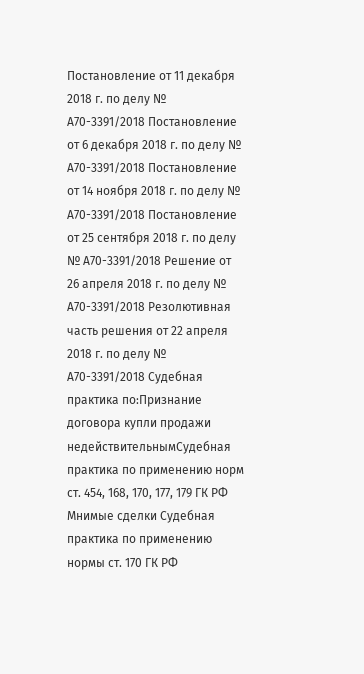Постановление от 11 декабря 2018 г. по делу № А70-3391/2018 Постановление от 6 декабря 2018 г. по делу № А70-3391/2018 Постановление от 14 ноября 2018 г. по делу № А70-3391/2018 Постановление от 25 сентября 2018 г. по делу № А70-3391/2018 Решение от 26 апреля 2018 г. по делу № А70-3391/2018 Резолютивная часть решения от 22 апреля 2018 г. по делу № А70-3391/2018 Судебная практика по:Признание договора купли продажи недействительнымСудебная практика по применению норм ст. 454, 168, 170, 177, 179 ГК РФ
Мнимые сделки Судебная практика по применению нормы ст. 170 ГК РФ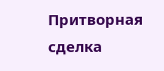Притворная сделка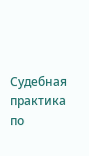Судебная практика по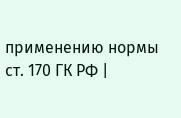применению нормы ст. 170 ГК РФ |